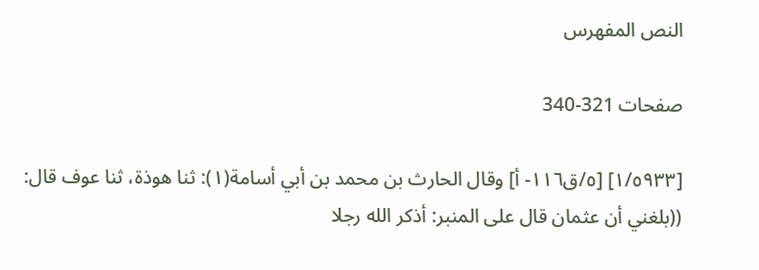النص المفهرس

صفحات 321-340

[١/٥٩٣٣] [٥/ق١١٦- أ] وقال الحارث بن محمد بن أبي أسامة(١): ثنا هوذة، ثنا عوف قال:
((بلغني أن عثمان قال على المنبر: أذكر الله رجلا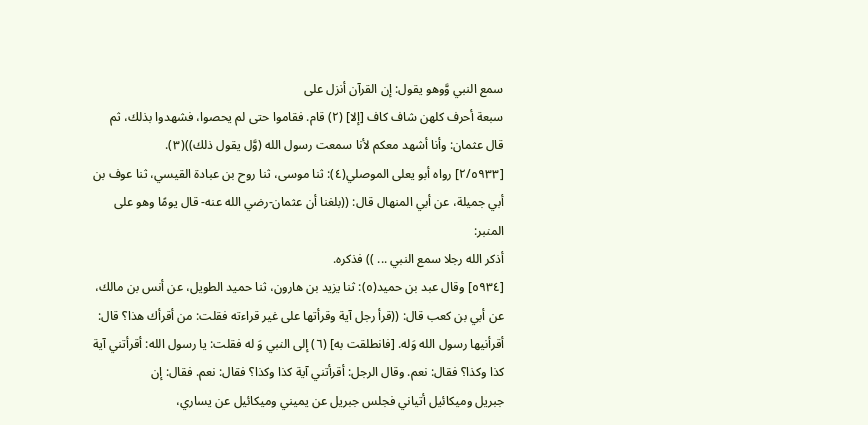سمع النبي وَّوهو يقول: إن القرآن أنزل على
سبعة أحرف كلهن شاف كاف [إلا] (٢) قام. فقاموا حتى لم يحصوا، فشهدوا بذلك، ثم
قال عثمان: وأنا أشهد معكم لأنا سمعت رسول الله (وَّل يقول ذلك))(٣).
[٢/٥٩٣٣] رواه أبو يعلى الموصلي(٤): ثنا موسى، ثنا روح بن عبادة القيسي، ثنا عوف بن
أبي جميلة، عن أبي المنهال قال: ((بلغنا أن عثمان-رضي الله عنه- قال يومًا وهو على المنبر:
أذكر الله رجلا سمع النبي ... )) فذكره.
[٥٩٣٤] وقال عبد بن حميد(٥): ثنا يزيد بن هارون، ثنا حميد الطويل، عن أنس بن مالك،
عن أبي بن كعب قال: ((قرأ رجل آية وقرأتها على غير قراءته فقلت: من أقرأك هذا؟ قال:
أقرأنيها رسول الله وَله. [فانطلقت به] (٦) إلى النبي وَ له فقلت: يا رسول الله: أقرأتني آية
كذا وكذا؟ فقال: نعم. وقال الرجل: أقرأتني آية كذا وكذا؟ فقال: نعم. فقال: إن
جبريل ومیکائیل أتیاني فجلس جبريل عن يميني ومیکائيل عن يساري،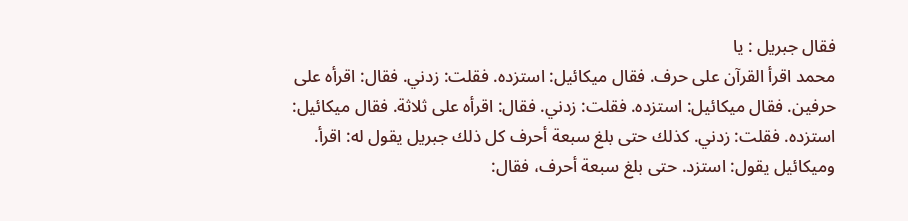فقال جبريل : یا
محمد اقرأ القرآن على حرف. فقال ميكائيل: استزده. فقلت: زدني. فقال: اقرأه على
حرفين. فقال ميكائيل: استزده. فقلت: زدني. فقال: اقرأه على ثلاثة. فقال ميكائيل:
استزده. فقلت: زدني. كذلك حتى بلغ سبعة أحرف كل ذلك جبريل يقول له: اقرأ.
وميكائيل يقول: استزد. حتى بلغ سبعة أحرف، فقال: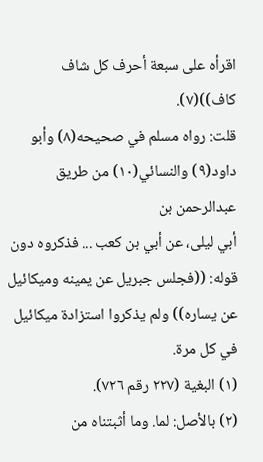اقرأه على سبعة أحرف كل شاف
كاف))(٧).
قلت: رواه مسلم في صحيحه(٨) وأبو داود(٩) والنسائي(١٠) من طريق عبدالرحمن بن
أبي ليلى، عن أبي بن كعب ... فذكروه دون قوله: ((فجلس جبريل عن يمينه وميكائيل
عن يساره)) ولم يذكروا استزادة ميكائيل في كل مرة.
(١) البغية (٢٢٧ رقم ٧٢٦).
(٢) بالأصل: لما. وما أثبتناه من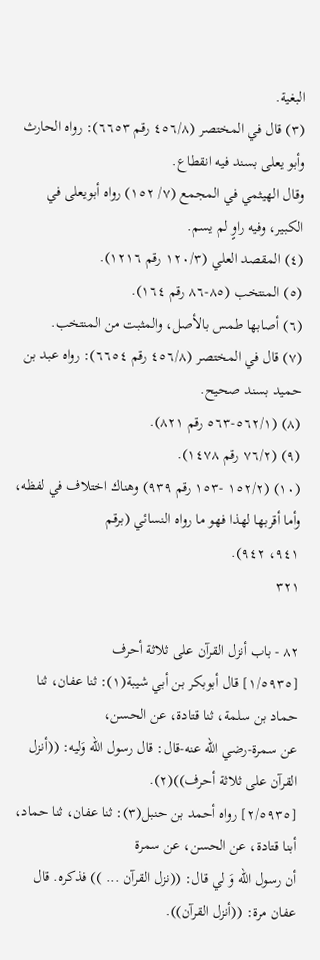البغية.
(٣) قال في المختصر (٤٥٦/٨ رقم ٦٦٥٣): رواه الحارث وأبو يعلى بسند فيه انقطاع.
وقال الهيثمي في المجمع (٧/ ١٥٢) رواه أبويعلى في الكبير، وفيه راوٍ لم يسم.
(٤) المقصد العلي (١٢٠/٣ رقم ١٢١٦).
(٥) المنتخب (٨٥-٨٦ رقم ١٦٤).
(٦) أصابها طمس بالأصل، والمثبت من المنتخب.
(٧) قال في المختصر (٤٥٦/٨ رقم ٦٦٥٤): رواه عبد بن حميد بسند صحيح.
(٨) (٥٦٢/١-٥٦٣ رقم ٨٢١).
(٩) (٧٦/٢ رقم ١٤٧٨).
(١٠) (١٥٢/٢ -١٥٣ رقم ٩٣٩) وهناك اختلاف في لفظه، وأما أقربها لهذا فهو ما رواه النسائي (برقم
٩٤١، ٩٤٢).
٣٢١

٨٢ - باب أنزل القرآن على ثلاثة أحرف
[١/٥٩٣٥] قال أبوبكر بن أبي شيبة(١): ثنا عفان، ثنا حماد بن سلمة، ثنا قتادة، عن الحسن،
عن سمرة-رضي الله عنه-قال: قال رسول الله وَليه: ((أنزل القرآن على ثلاثة أحرف))(٢).
[٢/٥٩٣٥] رواه أحمد بن حنبل(٣): ثنا عفان، ثنا حماد، أبنا قتادة، عن الحسن، عن سمرة
أن رسول الله وَ لي قال: ((نزل القرآن ... )) فذكره. قال عفان مرة: ((أنزل القرآن)).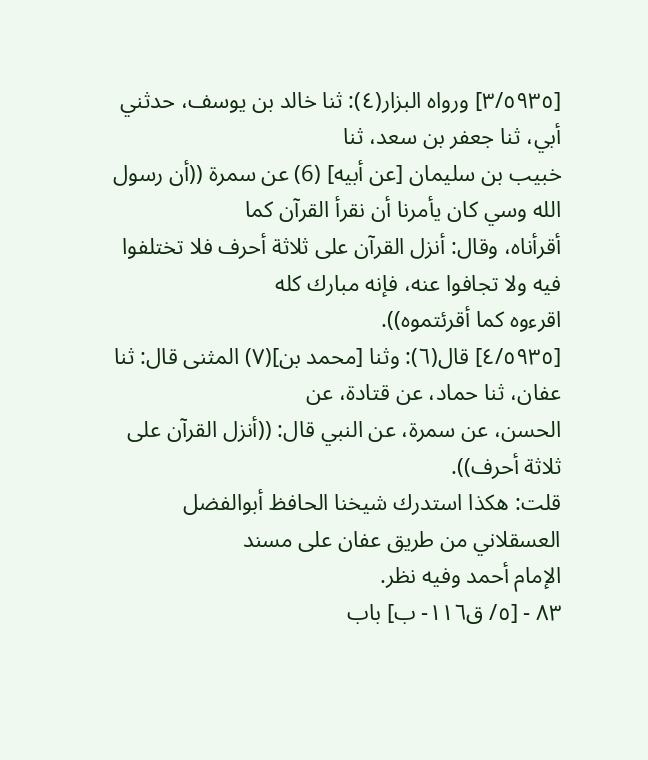[٣/٥٩٣٥] ورواه البزار(٤): ثنا خالد بن يوسف، حدثني أبي، ثنا جعفر بن سعد، ثنا
خبيب بن سليمان [عن أبيه] (6) عن سمرة ((أن رسول الله وسي كان يأمرنا أن نقرأ القرآن كما
أقرأناه، وقال: أنزل القرآن على ثلاثة أحرف فلا تختلفوا فيه ولا تجافوا عنه، فإنه مبارك كله
اقرءوہ کما أقرئتموه)).
[٤/٥٩٣٥] قال(٦): وثنا [محمد بن](٧) المثنى قال: ثنا عفان، ثنا حماد، عن قتادة، عن
الحسن، عن سمرة، عن النبي قال: ((أنزل القرآن على ثلاثة أحرف)).
قلت: هكذا استدرك شيخنا الحافظ أبوالفضل العسقلاني من طريق عفان على مسند
الإمام أحمد وفيه نظر.
٨٣ - [٥/ ق١١٦- ب] باب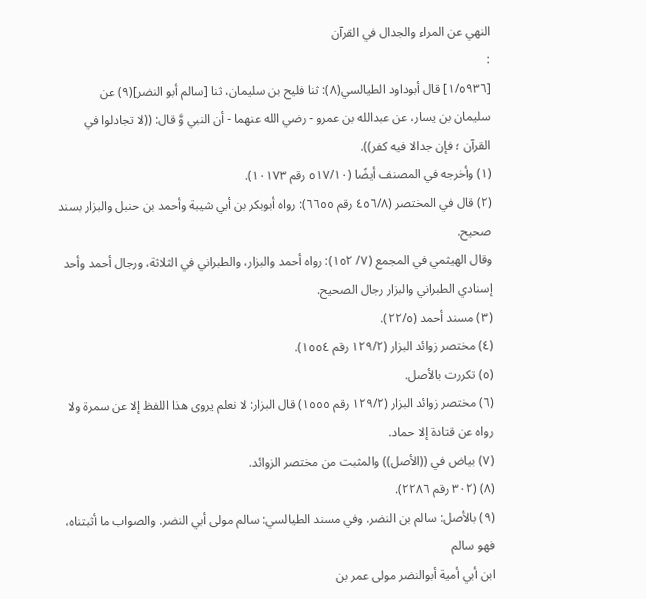النهي عن المراء والجدال في القرآن
:
[١/٥٩٣٦] قال أبوداود الطيالسي(٨): ثنا فليح بن سليمان، ثنا [سالم أبو النضر](٩) عن
سليمان بن يسار، عن عبدالله بن عمرو - رضي الله عنهما - أن النبي وَّ قال: ((لا تجادلوا في
القرآن ؛ فإن جدالا فيه كفر)).
(١) وأخرجه في المصنف أيضًا (٥١٧/١٠ رقم ١٠١٧٣).
(٢) قال في المختصر (٤٥٦/٨ رقم ٦٦٥٥): رواه أبوبكر بن أبي شيبة وأحمد بن حنبل والبزار بسند صحيح.
وقال الهيثمي في المجمع (٧/ ١٥٢): رواه أحمد والبزار، والطبراني في الثلاثة، ورجال أحمد وأحد
إسنادي الطبراني والبزار رجال الصحيح.
(٣) مسند أحمد (٢٢/٥).
(٤) مختصر زوائد البزار (١٢٩/٢ رقم ١٥٥٤).
(٥) تكررت بالأصل.
(٦) مختصر زوائد البزار (١٢٩/٢ رقم ١٥٥٥) قال البزار: لا نعلم يروى هذا اللفظ إلا عن سمرة ولا
رواه عن قتادة إلا حماد.
(٧) بياض في ((الأصل)) والمثبت من مختصر الزوائد.
(٨) (٣٠٢ رقم ٢٢٨٦).
(٩) بالأصل: سالم بن النضر. وفي مسند الطيالسي: سالم مولى أبي النضر. والصواب ما أثبتناه، فهو سالم
ابن أبي أمية أبوالنضر مولى عمر بن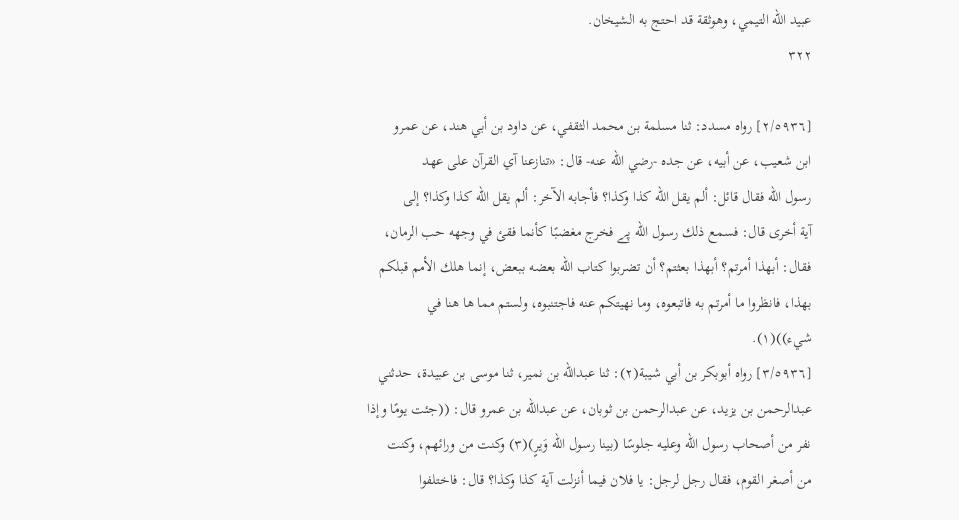عبيد الله التيمي، وهوثقة قد احتج به الشيخان.
٣٢٢

[٢/٥٩٣٦] رواه مسدد: ثنا مسلمة بن محمد الثقفي، عن داود بن أبي هند، عن عمرو
ابن شعيب، عن أبيه، عن جده -رضي الله عنه- قال: «تنازعنا آي القرآن على عهد
رسول الله فقال قائل: ألم يقل الله كذا وكذا؟ فأجابه الآخر: ألم يقل الله كذا وكذا؟ إلى
آیة أخری قال: فسمع ذلك رسول الله پے فخرج مغضبًا کأنما فقئ في وجهه حب الرمان،
فقال: أبهذا أمرتم؟ أبهذا بعثتم؟ أن تضربوا كتاب الله بعضه ببعض، إنما هلك الأمم قبلكم
بهذا، فانظروا ما أمرتم به فاتبعوه، وما نهيتكم عنه فاجتنبوه، ولستم مما ها هنا في
شيء))(١).
[٣/٥٩٣٦] رواه أبوبكر بن أبي شيبة(٢): ثنا عبدالله بن نمير، ثنا موسى بن عبيدة، حدثني
عبدالرحمن بن يزيد، عن عبدالرحمن بن ثوبان، عن عبدالله بن عمرو قال: ((جئت يومًا وإذا
نفر من أصحاب رسول الله وعليه جلوسًا (بينا رسول الله وَيرٍ)(٣) وكنت من ورائهم، وكنت
من أصغر القوم، فقال رجل لرجل: يا فلان فيما أنزلت آية كذا وكذا؟ قال: فاختلفوا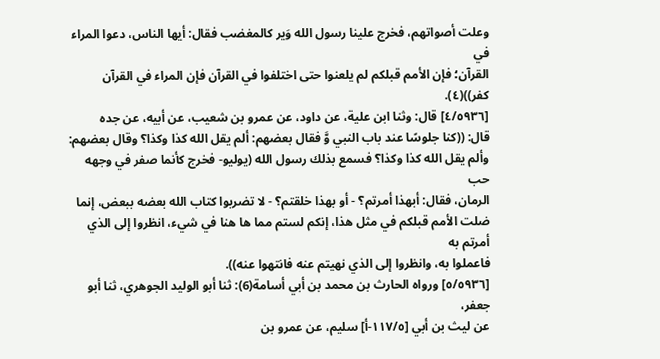وعلت أصواتهم، فخرج علينا رسول الله وَير كالمغضب فقال: أيها الناس، دعوا المراء في
القرآن؛ فإن الأمم قبلكم لم يلعنوا حتى اختلفوا في القرآن فإن المراء في القرآن كفر))(٤).
[٤/٥٩٣٦] قال: وثنا ابن علية، عن داود، عن عمرو بن شعيب، عن أبيه، عن جده
قال: ((كنا جلوسًا عند باب النبي وَّ فقال بعضهم: ألم يقل الله كذا وكذا؟ وقال بعضهم:
وألم يقل الله كذا وكذا؟ فسمع بذلك رسول الله (يوليو- فخرج كأنما صفر في وجهه حب
الرمان، فقال: أبهذا أمرتم؟ - أو بهذا خلقتم؟ - لا تضربوا كتاب الله بعضه ببعض، إنما
ضلت الأمم قبلكم في مثل هذا، إنكم لستم مما ها هنا في شيء، انظروا إلى الذي أمرتم به
فاعملوا به، وانظروا إلى الذي نهيتم عنه فانتهوا عنه)).
[٥/٥٩٣٦] ورواه الحارث بن محمد بن أبي أسامة(6): ثنا أبو الوليد الجوهري، ثنا أبو جعفر،
عن ليث بن أبي [١١٧/٥-أ] سليم، عن عمرو بن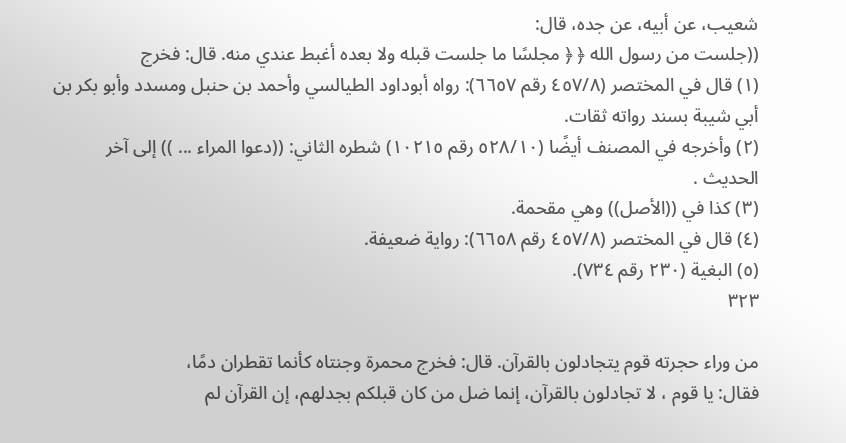شعيب، عن أبيه، عن جده، قال:
((جلست من رسول الله ﴿ ﴿ مجلسًا ما جلست قبله ولا بعده أغبط عندي منه. قال: فخرج
(١) قال في المختصر (٤٥٧/٨ رقم ٦٦٥٧): رواه أبوداود الطيالسي وأحمد بن حنبل ومسدد وأبو بكر بن
أبي شيبة بسند رواته ثقات.
(٢) وأخرجه في المصنف أيضًا (٥٢٨/١٠ رقم ١٠٢١٥) شطره الثاني: ((دعوا المراء ... )) إلى آخر
الحدیث .
(٣) كذا في ((الأصل)) وهي مقحمة.
(٤) قال في المختصر (٤٥٧/٨ رقم ٦٦٥٨): رواية ضعيفة.
(٥) البغية (٢٣٠ رقم ٧٣٤).
٣٢٣

من وراء حجرته قوم يتجادلون بالقرآن. قال: فخرج محمرة وجنتاه كأنما تقطران دمًا،
فقال: يا قوم ، لا تجادلون بالقرآن، إنما ضل من كان قبلكم بجدلهم، إن القرآن لم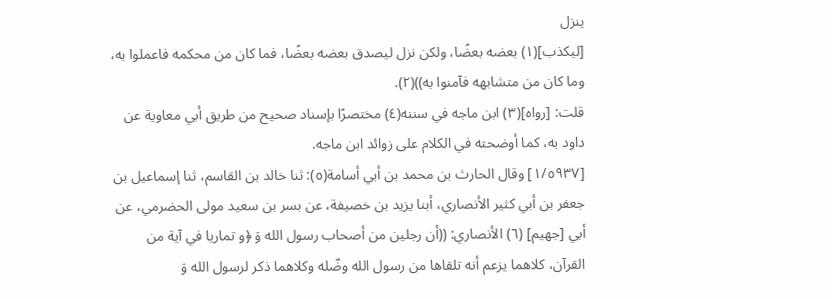ينزل
[لیکذب](١) بعضه بعضًا، ولکن نزل لیصدق بعضه بعضًا، فما كان من محکمه فاعملوا به،
وما كان من متشابهه فآمنوا به))(٢).
قلت: [رواه](٣) ابن ماجه في سننه(٤) مختصرًا بإسناد صحيح من طريق أبي معاوية عن
داود به، کما أوضحته في الكلام علی زوائد ابن ماجه.
[١/٥٩٣٧] وقال الحارث بن محمد بن أبي أسامة(٥): ثنا خالد بن القاسم، ثنا إسماعيل بن
جعفر بن أبي كثير الأنصاري، أبنا يزيد بن خصيفة، عن بسر بن سعيد مولى الحضرمي، عن
أبي [جهيم] (٦) الأنصاري: ((أن رجلين من أصحاب رسول الله وَ ﴿و تماريا في آية من
القرآن، كلاهما يزعم أنه تلقاها من رسول الله وضّله وكلاهما ذكر لرسول الله وَ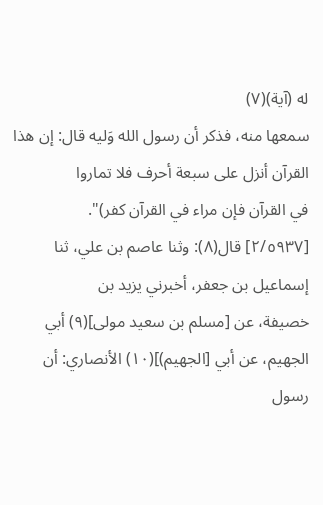له (آية)(٧)
سمعها منه، فذكر أن رسول الله وَليه قال: إن هذا القرآن أنزل على سبعة أحرف فلا تماروا
في القرآن فإن مراء في القرآن كفر)".
[٢/٥٩٣٧] قال(٨): وثنا عاصم بن علي، ثنا إسماعيل بن جعفر، أخبرني يزيد بن
خصيفة، عن [مسلم بن سعيد مولى](٩) أبي الجهيم، عن أبي [الجهيم)](١٠) الأنصاري: أن
رسول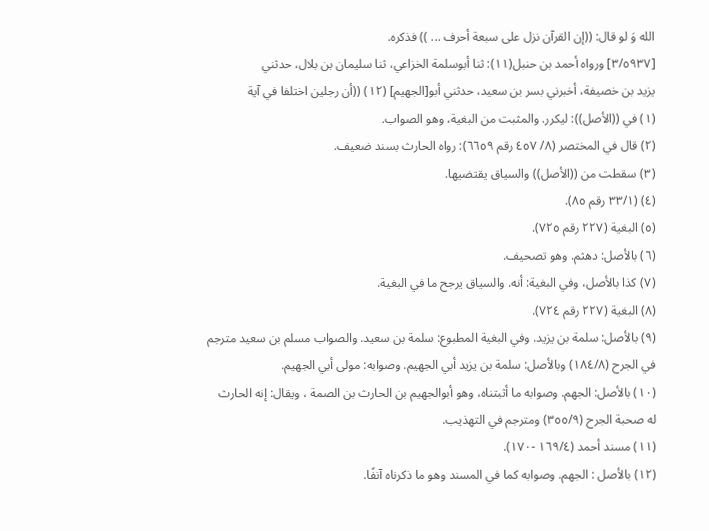الله وَ لو قال: ((إن القرآن نزل على سبعة أحرف ... )) فذكره.
[٣/٥٩٣٧] ورواه أحمد بن حنبل(١١): ثنا أبوسلمة الخزاعي، ثنا سليمان بن بلال، حدثني
يزيد بن خصيفة، أخبرني بسر بن سعيد، حدثني أبو[الجهيم] (١٢) ((أن رجلين اختلفا في آية
(١) في ((الأصل)): ليكرر. والمثبت من البغية، وهو الصواب.
(٢) قال في المختصر (٨/ ٤٥٧ رقم ٦٦٥٩): رواه الحارث بسند ضعيف.
(٣) سقطت من ((الأصل)) والسياق يقتضيها.
(٤) (٣٣/١ رقم ٨٥).
(٥) البغية (٢٢٧ رقم ٧٢٥).
(٦) بالأصل: دهثم. وهو تصحيف.
(٧) كذا بالأصل، وفي البغية: أنه. والسياق يرجح ما في البغية.
(٨) البغية (٢٢٧ رقم ٧٢٤).
(٩) بالأصل: سلمة بن يزيد. وفي البغية المطبوع: سلمة بن سعيد. والصواب مسلم بن سعيد مترجم
في الجرح (١٨٤/٨) وبالأصل: سلمة بن يزيد أبي الجهيم. وصوابه: مولى أبي الجهيم.
(١٠) بالأصل: الجهم. وصوابه ما أثبتناه، وهو أبوالجهيم بن الحارث بن الصمة ، ويقال: إنه الحارث
له صحبة الجرح (٣٥٥/٩) ومترجم في التهذيب.
(١١) مسند أحمد (١٦٩/٤ -١٧٠).
(١٢) بالأصل : الجهم. وصوابه كما في المسند وهو ما ذكرناه آنفًا.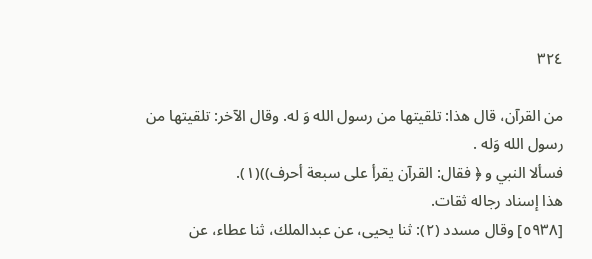٣٢٤

من القرآن، قال هذا: تلقيتها من رسول الله وَ له. وقال الآخر: تلقيتها من رسول الله وَله .
فسألا النبي و ﴿ فقال: القرآن يقرأ على سبعة أحرف))(١).
هذا إسناد رجاله ثقات.
[٥٩٣٨] وقال مسدد (٢): ثنا يحيى، عن عبدالملك، ثنا عطاء، عن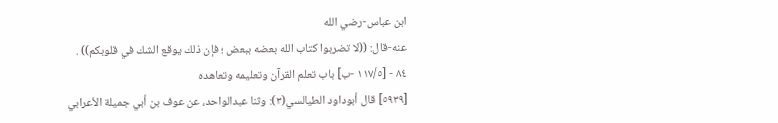ابن عباس-رضي الله
عنه-قال: ((لا تضربوا كتاب الله بعضه ببعض ؛ فإن ذلك يوقع الشك في قلوبكم)) .
٨٤ - [١١٧/٥ -ب] باب تعلم القرآن وتعليمه وتعاهده
[٥٩٣٩] قال أبوداود الطيالسي(٣): وثنا عبدالواحد، عن عوف بن أبي جميلة الأعرابي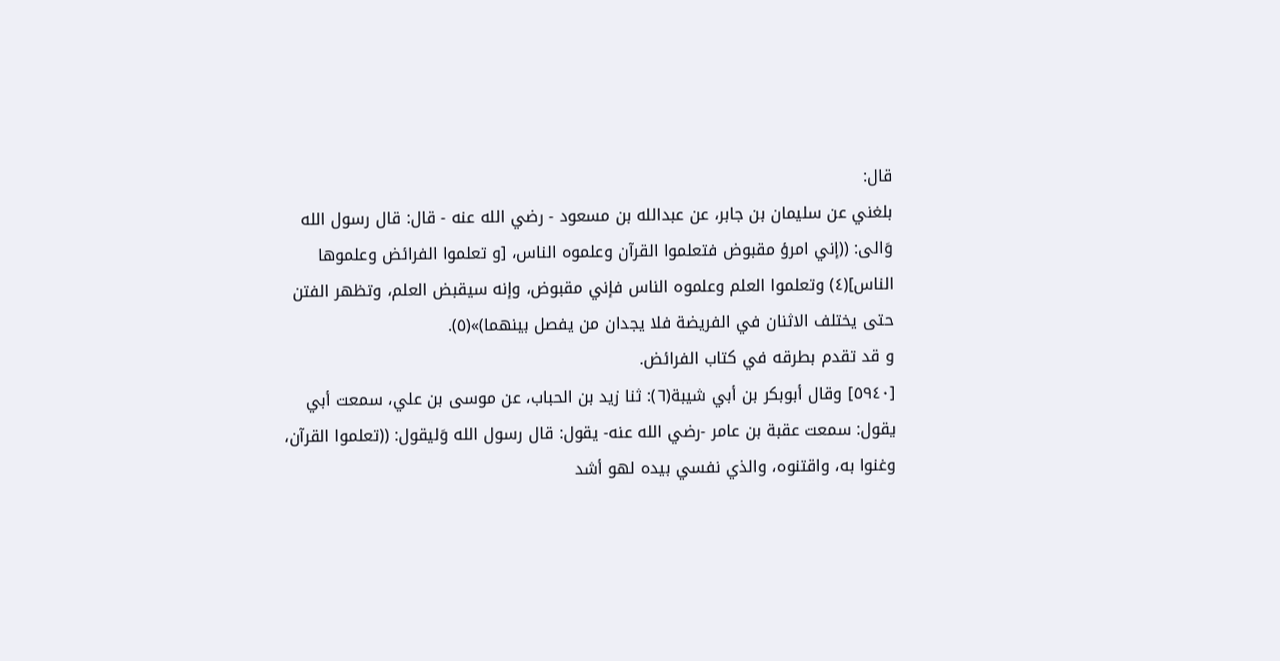قال:
بلغني عن سليمان بن جابر، عن عبدالله بن مسعود - رضي الله عنه - قال: قال رسول الله
وَالى: ((إني امرؤ مقبوض فتعلموا القرآن وعلموه الناس، [و تعلموا الفرائض وعلموها
الناس](٤) وتعلموا العلم وعلموه الناس فإني مقبوض، وإنه سيقبض العلم، وتظهر الفتن
حتى يختلف الاثنان في الفريضة فلا يجدان من يفصل بينهما)»(٥).
و قد تقدم بطرقه في كتاب الفرائض.
[٥٩٤٠] وقال أبوبكر بن أبي شيبة(٦): ثنا زيد بن الحباب، عن موسى بن علي، سمعت أبي
يقول: سمعت عقبة بن عامر -رضي الله عنه- يقول: قال رسول الله وَليقول: ((تعلموا القرآن،
وغنوا به، واقتنوه، والذي نفسي بيده لهو أشد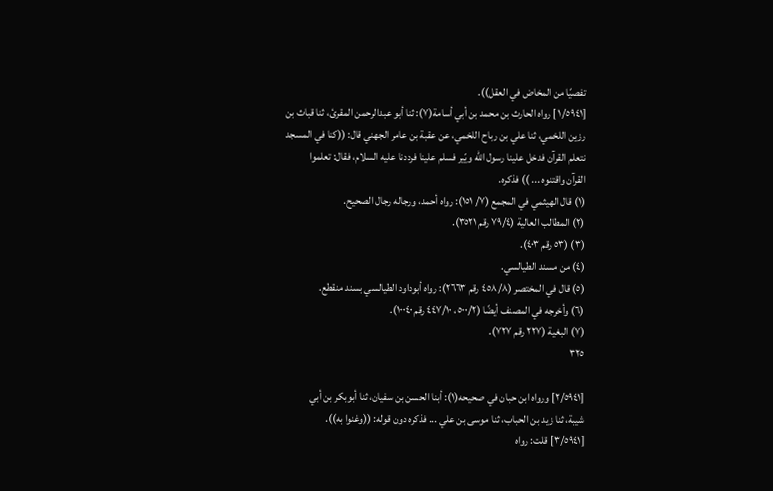تفصيًا من المخاض في العقل)).
[١/٥٩٤١] رواه الحارث بن محمد بن أبي أسامة(٧): ثنا أبو عبدالرحمن المقرئ، ثنا قباث بن
رزين اللخمي، ثنا علي بن رباح اللخمي، عن عقبة بن عامر الجهني قال: ((كنا في المسجد
نتعلم القرآن فدخل علينا رسول الله ويّير فسلم علينا فرددنا عليه السلام، فقال: تعلموا
القرآن واقتنوه ... )) فذكره.
(١) قال الهيثمي في المجمع (٧/ ١٥١): رواه أحمد، ورجاله رجال الصحيح.
(٢) المطالب العالية (٧٩/٤ رقم ٣٥٢١).
(٣) (٥٣ رقم ٤٠٣).
(٤) من مسند الطيالسي.
(٥) قال في المختصر (٤٥٨/٨ رقم ٢٦٦٣): رواه أبوداود الطيالسي بسند منقطع.
(٦) وأخرجه في المصنف أيضًا (٥٠٠/٢، ٤٤٧/١٠ رقم ١٠٠٤٠).
(٧) البغية (٢٢٧ رقم ٧٢٧).
٣٢٥

[٢/٥٩٤١] ورواه ابن حبان في صحيحه(١): أبنا الحسن بن سفيان، ثنا أبوبكر بن أبي
شيبة، ثنا زيد بن الحباب، ثنا موسى بن علي ... فذكره دون قوله: ((وغنوا به)).
[٣/٥٩٤١] قلت: رواه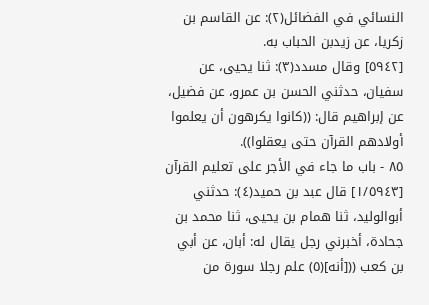النسائي في الفضائل(٢): عن القاسم بن زكريا، عن زيدبن الحباب به.
[٥٩٤٢] وقال مسدد(٣): ثنا يحيى، عن سفيان، حدثني الحسن بن عمرو، عن فضيل،
عن إبراهيم قال: ((كانوا يكرهون أن يعلموا أولادهم القرآن حتى يعقلوا)).
٨٥ - باب ما جاء في الأجر على تعليم القرآن
[١/٥٩٤٣] قال عبد بن حميد(٤): حدثني أبوالوليد، ثنا همام بن يحيى، ثنا محمد بن
جحادة، أخبرني رجل يقال له: أبان، عن أبي بن كعب (([أنه](٥) علم رجلا سورة من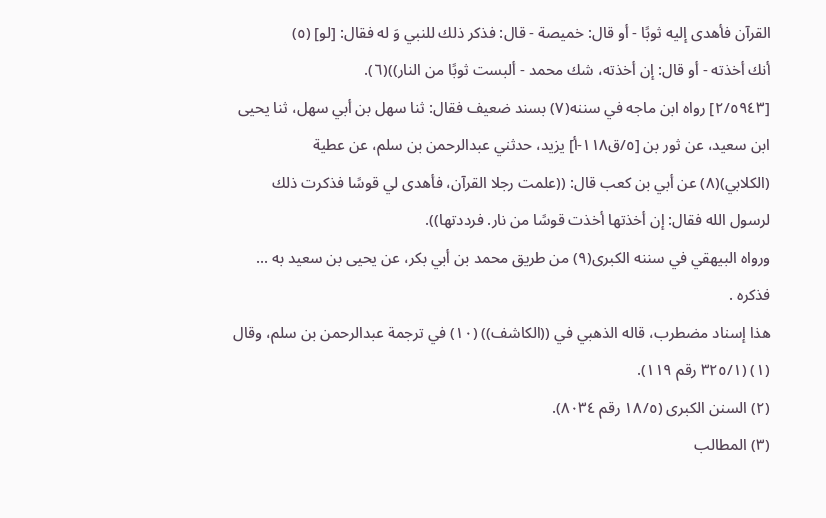القرآن فأهدى إليه ثوبًا - أو قال: خميصة - قال: فذكر ذلك للنبي وَ له فقال: [لو] (٥)
أنك أخذته - أو قال: إن أخذته، شك محمد - ألبست ثوبًا من النار))(٦).
[٢/٥٩٤٣] رواه ابن ماجه في سننه(٧) بسند ضعيف فقال: ثنا سهل بن أبي سهل، ثنا يحيى
ابن سعيد، عن ثور بن [٥/ق١١٨-أ] يزيد، حدثني عبدالرحمن بن سلم، عن عطية
(الكلابي)(٨) عن أبي بن كعب قال: ((علمت رجلا القرآن، فأهدى لي قوسًا فذكرت ذلك
لرسول الله فقال: إن أخذتها أخذت قوسًا من نار. فرددتها)).
ورواه البيهقي في سننه الكبرى(٩) من طريق محمد بن أبي بكر، عن يحيى بن سعيد به ...
فذكره .
هذا إسناد مضطرب، قاله الذهبي في ((الكاشف)) (١٠) في ترجمة عبدالرحمن بن سلم، وقال
(١) (٣٢٥/١ رقم ١١٩).
(٢) السنن الكبرى (١٨/٥ رقم ٨٠٣٤).
(٣) المطالب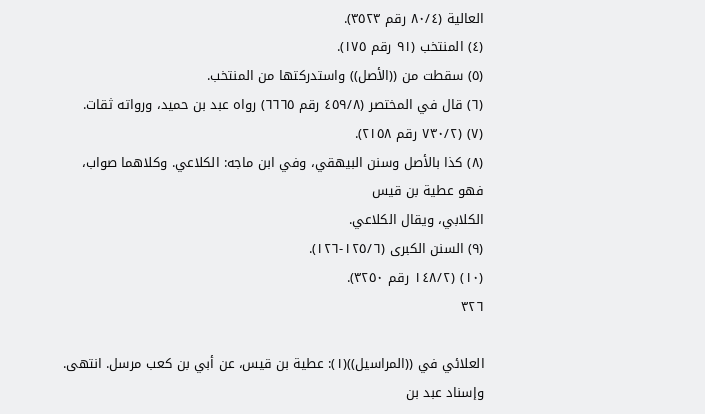العالية (٨٠/٤ رقم ٣٥٢٣).
(٤) المنتخب (٩١ رقم ١٧٥).
(٥) سقطت من ((الأصل)) واستدركتها من المنتخب.
(٦) قال في المختصر (٤٥٩/٨ رقم ٦٦٦٥) رواه عبد بن حميد، ورواته ثقات.
(٧) (٧٣٠/٢ رقم ٢١٥٨).
(٨) كذا بالأصل وسنن البيهقي، وفي ابن ماجه: الكلاعي. وكلاهما صواب، فهو عطية بن قيس
الكلابي، ويقال الكلاعي.
(٩) السنن الكبرى (١٢٥/٦-١٢٦).
(١٠) (١٤٨/٢ رقم ٣٢٥٠).
٣٢٦

العلائي في ((المراسيل))(١): عطية بن قيس، عن أبي بن كعب مرسل. انتهى. وإسناد عبد بن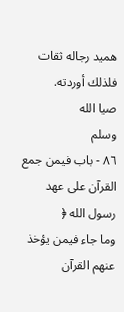همید رجاله ثقات فلذلك أوردته.
صيا الله
وسلم
٨٦ - باب فيمن جمع القرآن على عهد رسول الله ﴿
وما جاء فيمن يؤخذ عنهم القرآن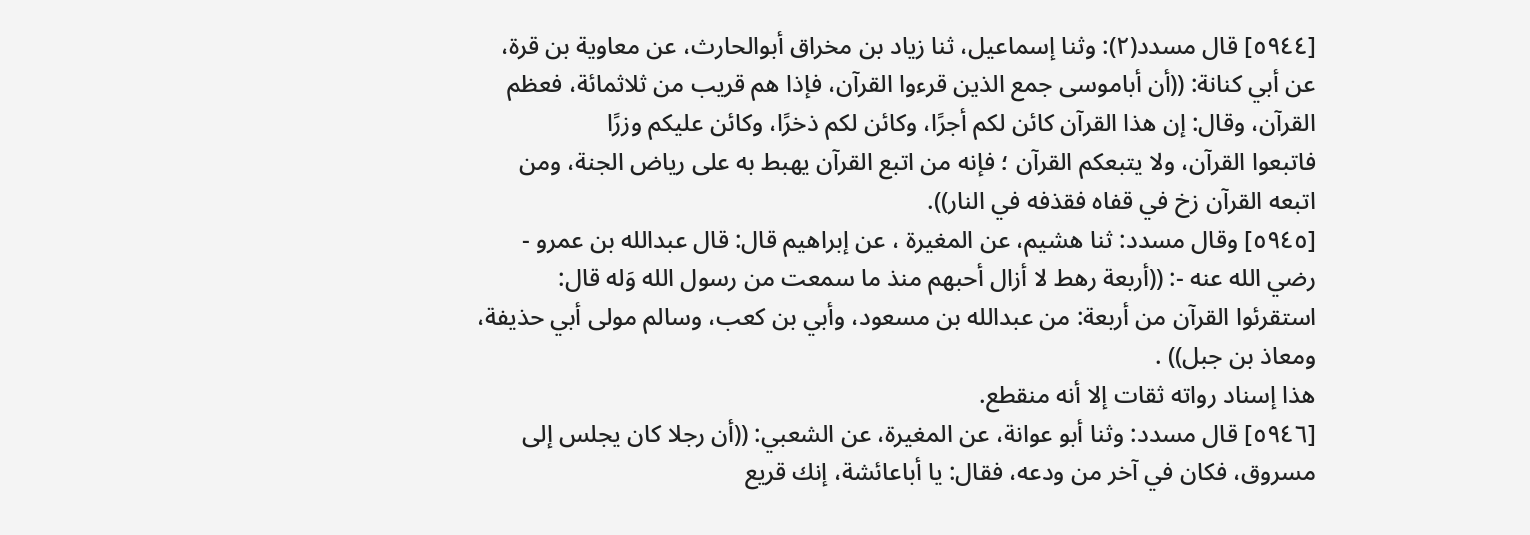[٥٩٤٤] قال مسدد(٢): وثنا إسماعيل، ثنا زياد بن مخراق أبوالحارث، عن معاوية بن قرة،
عن أبي كنانة: ((أن أباموسى جمع الذين قرءوا القرآن، فإذا هم قريب من ثلاثمائة، فعظم
القرآن، وقال: إن هذا القرآن كائن لكم أجرًا، وكائن لكم ذخرًا، وكائن عليكم وزرًا
فاتبعوا القرآن، ولا يتبعكم القرآن ؛ فإنه من اتبع القرآن يهبط به على رياض الجنة، ومن
اتبعه القرآن زخ في قفاه فقذفه في النار)).
[٥٩٤٥] وقال مسدد: ثنا هشيم، عن المغيرة ، عن إبراهيم قال: قال عبدالله بن عمرو -
رضي الله عنه -: ((أربعة رهط لا أزال أحبهم منذ ما سمعت من رسول الله وَله قال:
استقرئوا القرآن من أربعة: من عبدالله بن مسعود، وأبي بن كعب، وسالم مولى أبي حذيفة،
ومعاذ بن جبل)) .
هذا إسناد رواته ثقات إلا أنه منقطع.
[٥٩٤٦] قال مسدد: وثنا أبو عوانة، عن المغيرة، عن الشعبي: ((أن رجلا كان يجلس إلى
مسروق، فكان في آخر من ودعه، فقال: يا أباعائشة، إنك قريع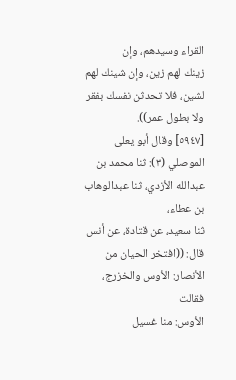القراء وسيدهم، وإن
زينك لهم زين، وإن شينك لهم لشين، فلا تحدثن نفسك بفقر ولا بطول عمر)).
[٥٩٤٧] وقال أبو يعلى الموصلي (٣): ثنا محمد بن عبدالله الأزدي، ثنا عبدالوهاب بن عطاء،
ثنا سعيد، عن قتادة، عن أنس قال: ((افتخر الحيان من الأنصار: الأوس والخزرج، فقالت
الأوس: منا غسيل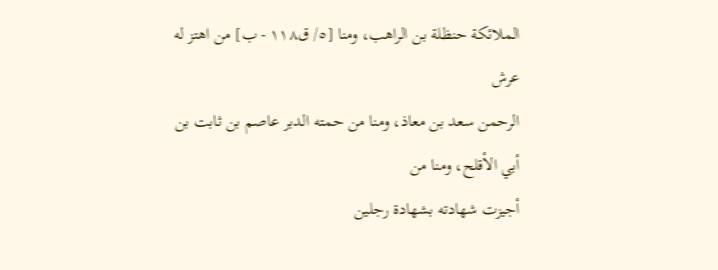الملائكة حنظلة بن الراهب، ومنا [٥/ ق١١٨ - ب] من اهتز له عرش
الرحمن سعد بن معاذ، ومنا من حمته الدبر عاصم بن ثابت بن أبي الأقلح، ومنا من
أجيزت شهادته بشهادة رجلين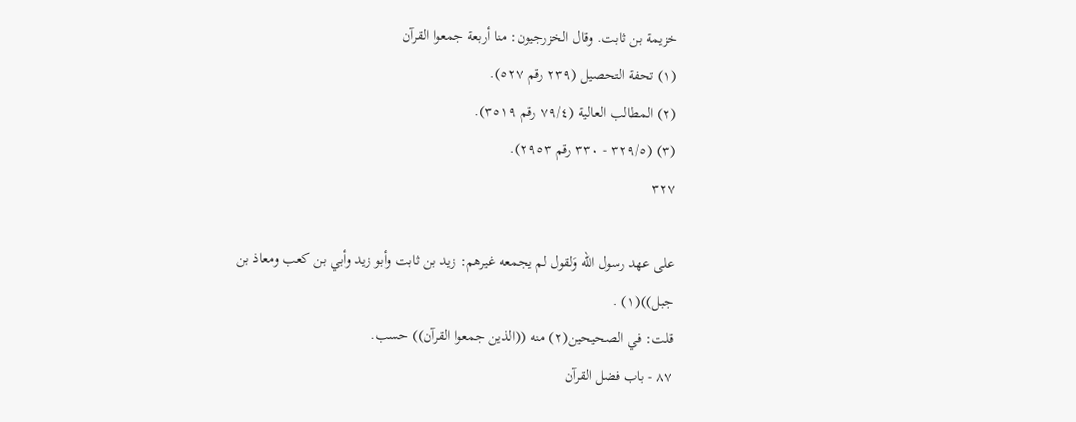خزيمة بن ثابت. وقال الخزرجيون: منا أربعة جمعوا القرآن
(١) تحفة التحصيل (٢٣٩ رقم ٥٢٧).
(٢) المطالب العالية (٧٩/٤ رقم ٣٥١٩).
(٣) (٣٢٩/٥ - ٣٣٠ رقم ٢٩٥٣).
٣٢٧

على عهد رسول الله وَلقول لم يجمعه غيرهم: زيد بن ثابت وأبو زيد وأبي بن كعب ومعاذ بن
جبل))(١) .
قلت: في الصحيحين(٢) منه ((الذين جمعوا القرآن)) حسب.
٨٧ - باب فضل القرآن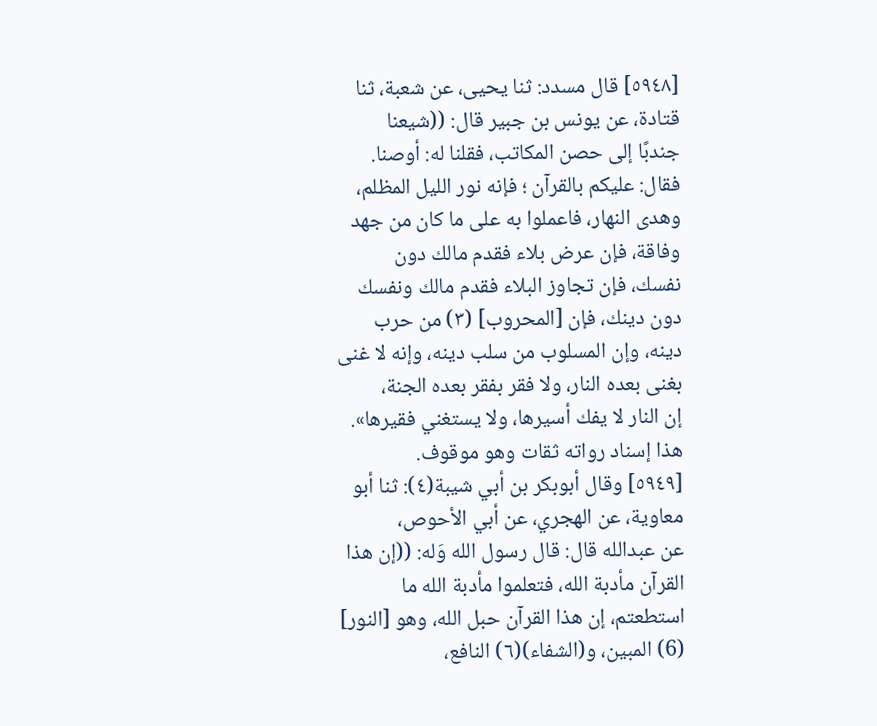[٥٩٤٨] قال مسدد: ثنا يحيى، عن شعبة، ثنا قتادة، عن يونس بن جبير قال: ((شيعنا
جندبًا إلى حصن المكاتب، فقلنا له: أوصنا. فقال: عليكم بالقرآن ؛ فإنه نور الليل المظلم،
وهدى النهار، فاعملوا به على ما كان من جهد وفاقة، فإن عرض بلاء فقدم مالك دون
نفسك، فإن تجاوز البلاء فقدم مالك ونفسك دون دينك، فإن [المحروب] (٣) من حرب
دينه، وإن المسلوب من سلب دينه، وإنه لا غنى بغنى بعده النار، ولا فقر بفقر بعده الجنة،
إن النار لا يفك أسيرها، ولا يستغني فقيرها».
هذا إسناد رواته ثقات وهو موقوف.
[٥٩٤٩] وقال أبوبكر بن أبي شيبة(٤): ثنا أبو معاوية، عن الهجري، عن أبي الأحوص،
عن عبدالله قال: قال رسول الله وَله: ((إن هذا القرآن مأدبة الله، فتعلموا مأدبة الله ما
استطعتم، إن هذا القرآن حبل الله، وهو [النور] (6) المبين، و(الشفاء)(٦) النافع،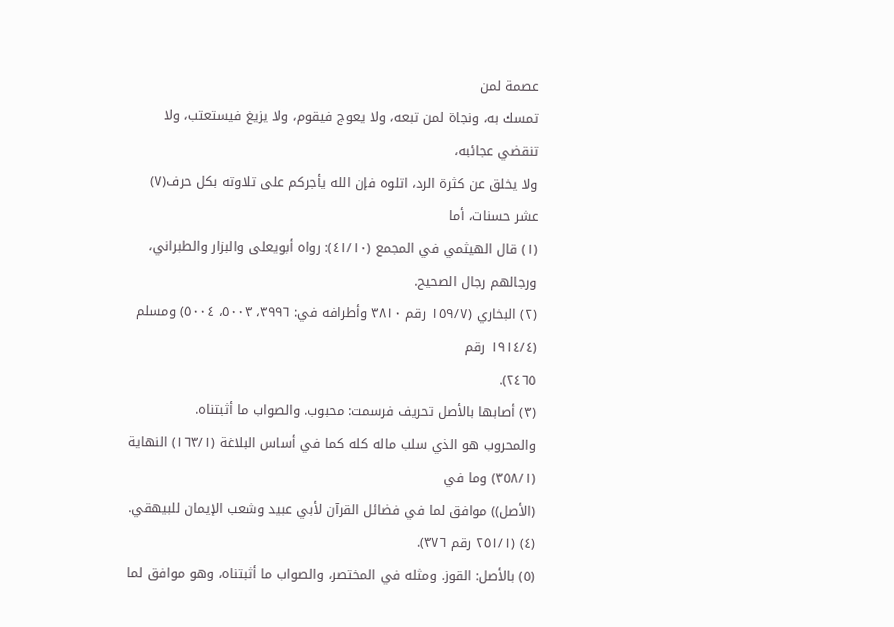عصمة لمن
تمسك به، ونجاة لمن تبعه، ولا يعوج فيقوم، ولا يزيغ فيستعتب، ولا تنقضي عجائبه،
ولا يخلق عن كثرة الرد، اتلوه فإن الله يأجركم على تلاوته بكل حرف(٧) عشر حسنات، أما
(١) قال الهيثمي في المجمع (٤١/١٠): رواه أبويعلى والبزار والطبراني، ورجالهم رجال الصحيح.
(٢) البخاري (١٥٩/٧ رقم ٣٨١٠ وأطرافه في: ٣٩٩٦، ٥٠٠٣، ٥٠٠٤) ومسلم (١٩١٤/٤ رقم
٢٤٦٥).
(٣) أصابها بالأصل تحريف فرسمت: محبوب. والصواب ما أثبتناه.
والمحروب هو الذي سلب ماله كله كما في أساس البلاغة (١٦٣/١) النهاية (٣٥٨/١) وما في
(الأصل)) موافق لما في فضائل القرآن لأبي عبيد وشعب الإيمان للبيهقي.
(٤) (٢٥١/١ رقم ٣٧٦).
(٥) بالأصل: القوز. ومثله في المختصر، والصواب ما أثبتناه، وهو موافق لما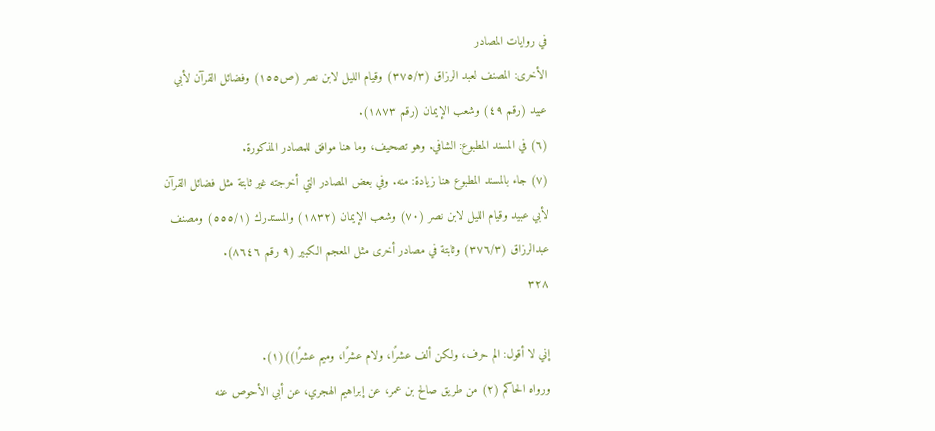في روايات المصادر
الأخرى: المصنف لعبد الرزاق (٣٧٥/٣) وقيام الليل لابن نصر (ص١٥٥) وفضائل القرآن لأبي
عبيد (رقم ٤٩) وشعب الإيمان (رقم ١٨٧٣).
(٦) في المسند المطبوع: الشافي. وهو تصحيف، وما هنا موافق للمصادر المذكورة.
(٧) جاء بالمسند المطبوع هنا زيادة: منه. وفي بعض المصادر التي أخرجته غير ثابتة مثل فضائل القرآن
لأبي عبيد وقيام الليل لابن نصر (٧٠) وشعب الإيمان (١٨٣٢) والمستدرك (٥٥٥/١) ومصنف
عبدالرزاق (٣٧٦/٣) وثابتة في مصادر أخرى مثل المعجم الكبير (٩ رقم ٨٦٤٦).
٣٢٨

إني لا أقول: الم حرف، ولكن ألف عشرًا، ولام عشرًا، وميم عشرًا))(١).
ورواه الحاكم (٢) من طريق صالح بن عمر، عن إبراهيم الهجري، عن أبي الأحوص عنه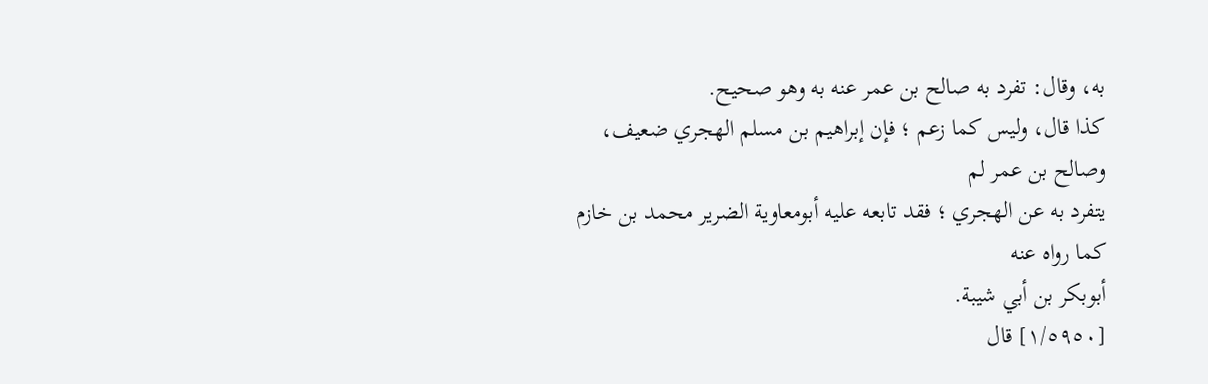به، وقال: تفرد به صالح بن عمر عنه به وهو صحيح.
كذا قال، وليس كما زعم ؛ فإن إبراهيم بن مسلم الهجري ضعيف، وصالح بن عمر لم
يتفرد به عن الهجري ؛ فقد تابعه عليه أبومعاوية الضرير محمد بن خازم كما رواه عنه
أبوبكر بن أبي شيبة.
[١/٥٩٥٠] قال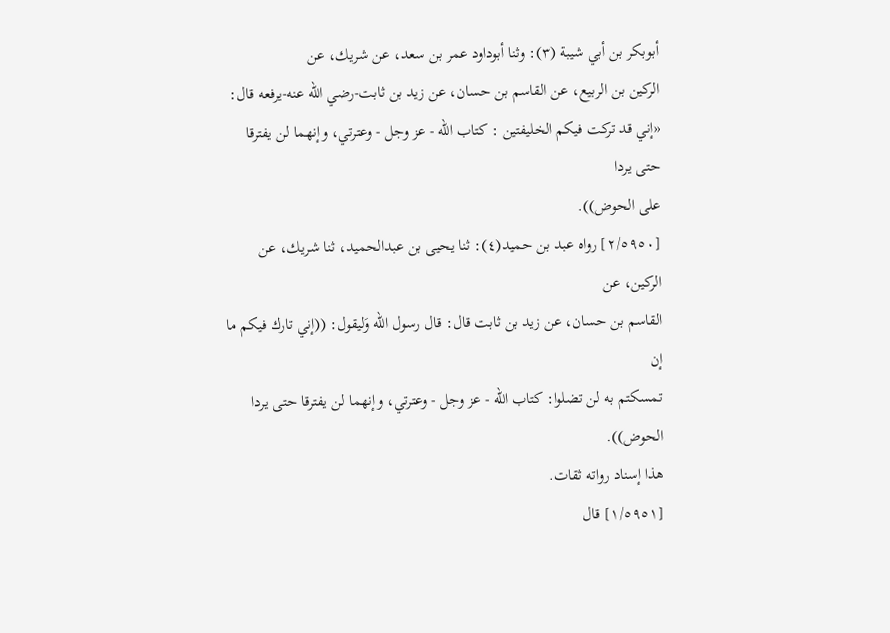أبوبكر بن أبي شيبة (٣): وثنا أبوداود عمر بن سعد، عن شريك، عن
الركين بن الربيع، عن القاسم بن حسان، عن زيد بن ثابت-رضي الله عنه-يرفعه قال:
«إني قد تركت فیکم الخلیفتين : کتاب الله - عز وجل - وعترتي، وإنهما لن يفترقا حتى يردا
على الحوض)).
[٢/٥٩٥٠] رواه عبد بن حميد(٤): ثنا يحيى بن عبدالحميد، ثنا شريك، عن الركين، عن
القاسم بن حسان، عن زيد بن ثابت قال: قال رسول الله وَليقول: ((إني تارك فيكم ما إن
تمسكتم به لن تضلوا: كتاب الله - عز وجل - وعترتي، وإنهما لن يفترقا حتى يردا
الحوض)).
هذا إسناد رواته ثقات.
[١/٥٩٥١] قال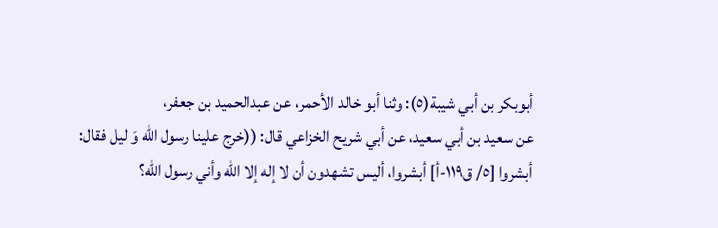أبوبكر بن أبي شيبة(٥): وثنا أبو خالد الأحمر، عن عبدالحميد بن جعفر،
عن سعيد بن أبي سعيد، عن أبي شريح الخزاعي قال: ((خرج علينا رسول الله وَ ليل فقال:
أبشروا [٥/ ق١١٩-أ] أبشروا، أليس تشهدون أن لا إله إلا الله وأني رسول الله؟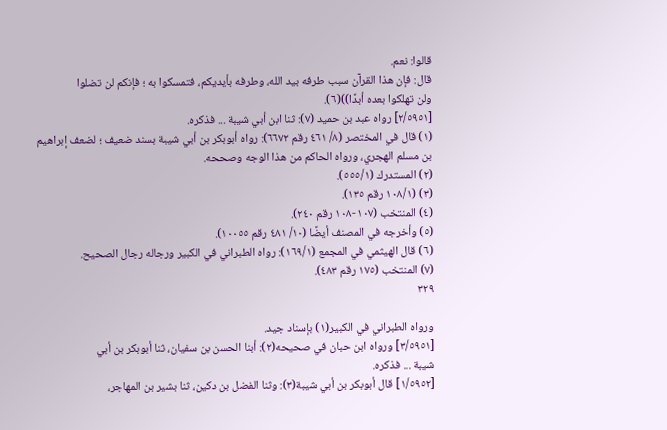قالوا: نعم.
قال: فإن هذا القرآن سبب طرفه بيد الله، وطرفه بأيديكم، فتمسكوا به ؛ فإنكم لن تضلوا
ولن تهلكوا بعده أبدًا))(٦).
[٢/٥٩٥١] رواه عبد بن حميد (٧): ثنا ابن أبي شيبة ... فذكره.
(١) قال في المختصر (٨/ ٤٦١ رقم ٦٦٧٢): رواه أبوبكر بن أبي شيبة بسند ضعيف ؛ لضعف إبراهيم
بن مسلم الهجري، ورواه الحاکم من هذا الوجه وصححه.
(٢) المستدرك (٥٥٥/١).
(٣) (١٠٨/١ رقم ١٣٥).
(٤) المنتخب (١٠٧-١٠٨ رقم ٢٤٠).
(٥) وأخرجه في المصنف أيضًا (١٠/ ٤٨١ رقم ١٠٠٥٥).
(٦) قال الهيثمي في المجمع (١٦٩/١): رواه الطبراني في الكبير ورجاله رجال الصحيح.
(٧) المنتخب (١٧٥ رقم ٤٨٣).
٣٢٩

ورواه الطبراني في الكبير(١) بإسناد جيد.
[٣/٥٩٥١] ورواه ابن حبان في صحيحه(٢): أبنا الحسن بن سفيان، ثنا أبوبكر بن أبي
شيبة ... فذكره.
[١/٥٩٥٢] قال أبوبكر بن أبي شيبة(٣): وثنا الفضل بن دكين، ثنا بشير بن المهاجر،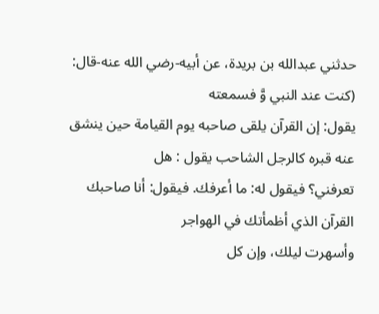حدثني عبدالله بن بريدة، عن أبيه-رضي الله عنه-قال: (كنت عند النبي وَّ فسمعته
يقول: إن القرآن يلقى صاحبه يوم القيامة حين ينشق عنه قبره كالرجل الشاحب يقول : هل
تعرفني؟ فيقول له: ما أعرفك. فيقول: أنا صاحبك القرآن الذي أظمأتك في الهواجر
وأسهرت ليلك، وإن كل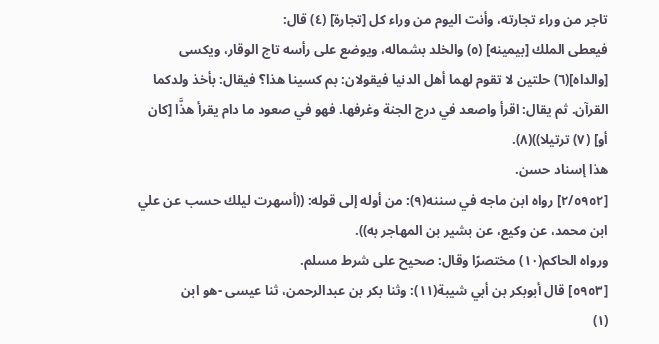تاجر من وراء تجارته، وأنت اليوم من وراء كل [تجارة] (٤) قال:
فيعطى الملك [بيمينه] (٥) والخلد بشماله، ويوضع على رأسه تاج الوقار، ويكسى
[والداه](٦) حلتين لا تقوم لهما أهل الدنيا فيقولان: بم كسينا هذا؟ فيقال: بأخذ ولدكما
القرآن. ثم يقال: اقرأ واصعد في درج الجنة وغرفها. فهو في صعود ما دام يقرأ هذَّا [كان
أو] (٧) ترتيلا))(٨).
هذا إسناد حسن.
[٢/٥٩٥٢] رواه ابن ماجه في سننه(٩): من أوله إلى قوله: ((أسهرت ليلك حسب عن علي
ابن محمد، عن وكيع، عن بشير بن المهاجر به)).
ورواه الحاكم(١٠) مختصرًا وقال: صحيح على شرط مسلم.
[٥٩٥٣] قال أبوبكر بن أبي شيبة(١١): وثنا بكر بن عبدالرحمن، ثنا عيسى -هو ابن
(١)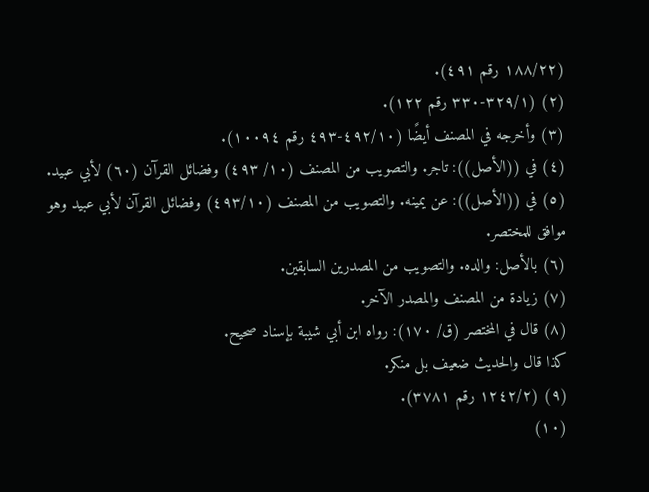(١٨٨/٢٢ رقم ٤٩١).
(٢) (٣٢٩/١-٣٣٠ رقم ١٢٢).
(٣) وأخرجه في المصنف أيضًا (٤٩٢/١٠-٤٩٣ رقم ١٠٠٩٤).
(٤) في ((الأصل)): تاجر. والتصويب من المصنف (١٠/ ٤٩٣) وفضائل القرآن (٦٠) لأبي عبيد.
(٥) في ((الأصل)): عن يمينه. والتصويب من المصنف (٤٩٣/١٠) وفضائل القرآن لأبي عبيد وهو
موافق للمختصر.
(٦) بالأصل: والده. والتصويب من المصدرين السابقين.
(٧) زيادة من المصنف والمصدر الآخر.
(٨) قال في المختصر (ق/ ١٧٠): رواه ابن أبي شيبة بإسناد صحيح.
كذا قال والحديث ضعيف بل منكر.
(٩) (١٢٤٢/٢ رقم ٣٧٨١).
(١٠)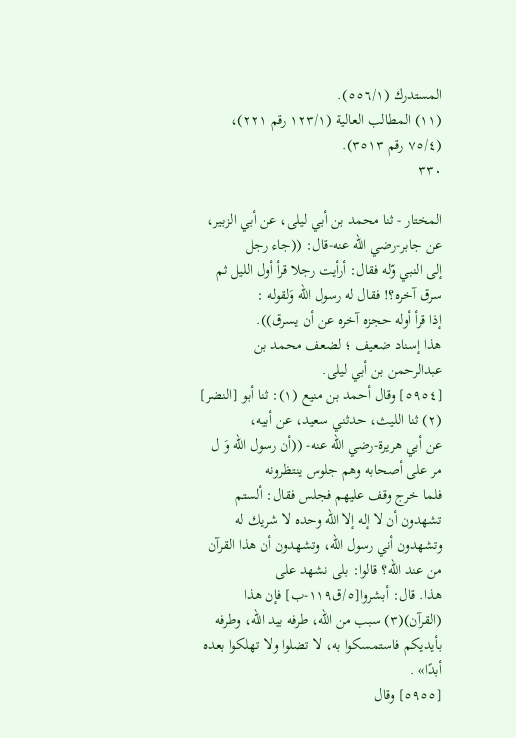المستدرك (٥٥٦/١).
(١١) المطالب العالية (١٢٣/١ رقم ٢٢١)، (٧٥/٤ رقم ٣٥١٣).
٣٣٠

المختار - ثنا محمد بن أبي ليلى، عن أبي الزبير، عن جابر-رضي الله عنه-قال: ((جاء رجل
إلى النبي وّله فقال: أرأيت رجلا قرأ أول الليل ثم سرق آخره؟! فقال له رسول الله وَلقوله :
إذا قرأ أوله حجزه آخره عن أن يسرق)).
هذا إسناد ضعيف ؛ لضعف محمد بن عبدالرحمن بن أبي ليلى.
[٥٩٥٤] وقال أحمد بن منيع (١): ثنا أبو [النضر] (٢) ثنا الليث، حدثني سعيد، عن أبيه،
عن أبي هريرة-رضي الله عنه- ((أن رسول الله وَ ل مر على أصحابه وهم جلوس ينتظرونه
فلما خرج وقف عليهم فجلس فقال: ألستم تشهدون أن لا إله إلا الله وحده لا شريك له
وتشهدون أني رسول الله، وتشهدون أن هذا القرآن من عند الله؟ قالوا: بلى نشهد على
هذا. قال: أبشروا[٥/ق١١٩-ب] فإن هذا (القرآن)(٣) سبب من الله، طرفه بيد الله، وطرفه
بأيديكم فاستمسكوا به، لا تضلوا ولا تهلكوا بعده أبدًا» .
[٥٩٥٥] وقال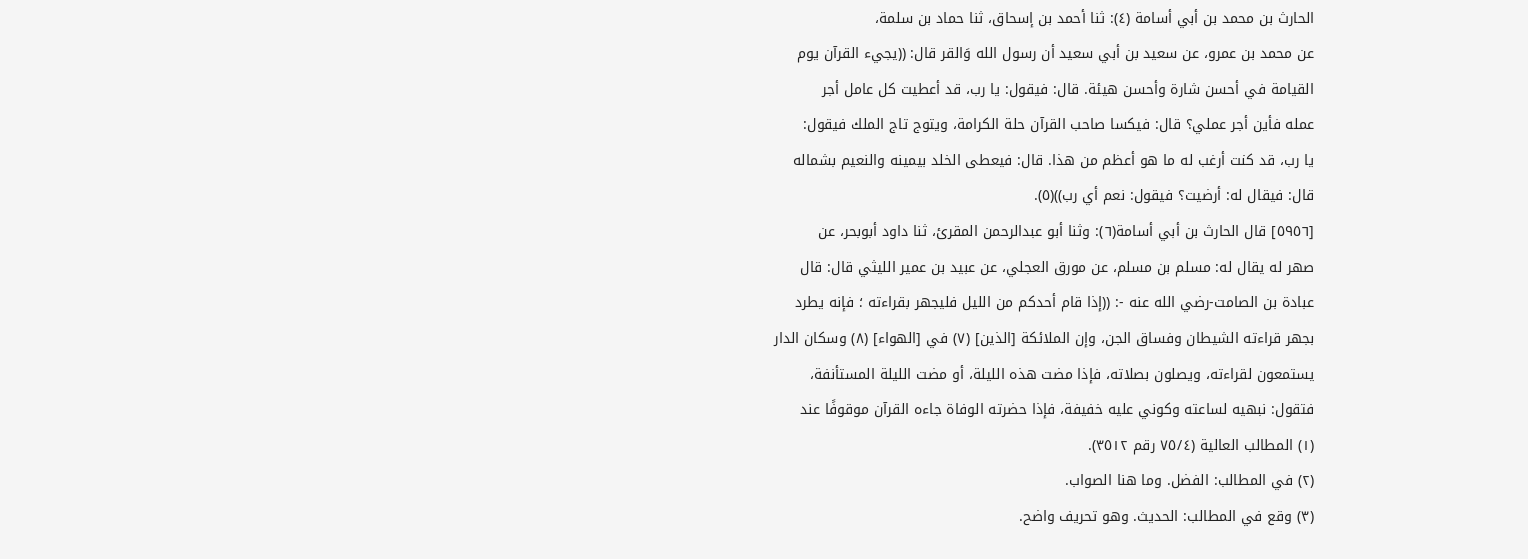الحارث بن محمد بن أبي أسامة (٤): ثنا أحمد بن إسحاق، ثنا حماد بن سلمة،
عن محمد بن عمرو، عن سعيد بن أبي سعيد أن رسول الله وَالقر قال: ((يجيء القرآن يوم
القيامة في أحسن شارة وأحسن هيئة. قال: فيقول: يا رب، قد أعطيت كل عامل أجر
عمله فأين أجر عملي؟ قال: فيكسا صاحب القرآن حلة الكرامة، ويتوج تاج الملك فيقول:
يا رب، قد كنت أرغب له ما هو أعظم من هذا. قال: فيعطى الخلد بيمينه والنعيم بشماله
قال: فيقال له: أرضيت؟ فيقول: نعم أي رب))(٥).
[٥٩٥٦] قال الحارث بن أبي أسامة(٦): وثنا أبو عبدالرحمن المقرئ، ثنا داود أبوبحر، عن
صهر له يقال له: مسلم بن مسلم، عن مورق العجلي، عن عبيد بن عمير الليثي قال: قال
عبادة بن الصامت-رضي الله عنه -: ((إذا قام أحدكم من الليل فليجهر بقراءته ؛ فإنه يطرد
بجهر قراءته الشيطان وفساق الجن، وإن الملائكة [الذين] (٧) في [الهواء] (٨) وسكان الدار
يستمعون لقراءته، ويصلون بصلاته، فإذا مضت هذه الليلة، أو مضت الليلة المستأنفة،
فتقول: نبهيه لساعته وكوني عليه خفيفة، فإذا حضرته الوفاة جاءه القرآن موقوفًا عند
(١) المطالب العالية (٧٥/٤ رقم ٣٥١٢).
(٢) في المطالب: الفضل. وما هنا الصواب.
(٣) وقع في المطالب: الحديث. وهو تحريف واضح.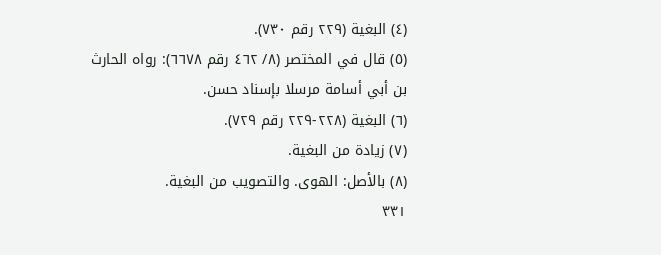(٤) البغية (٢٢٩ رقم ٧٣٠).
(٥) قال في المختصر (٨/ ٤٦٢ رقم ٦٦٧٨): رواه الحارث بن أبي أسامة مرسلا بإسناد حسن.
(٦) البغية (٢٢٨-٢٢٩ رقم ٧٢٩).
(٧) زيادة من البغية.
(٨) بالأصل: الهوى. والتصويب من البغية.
٣٣١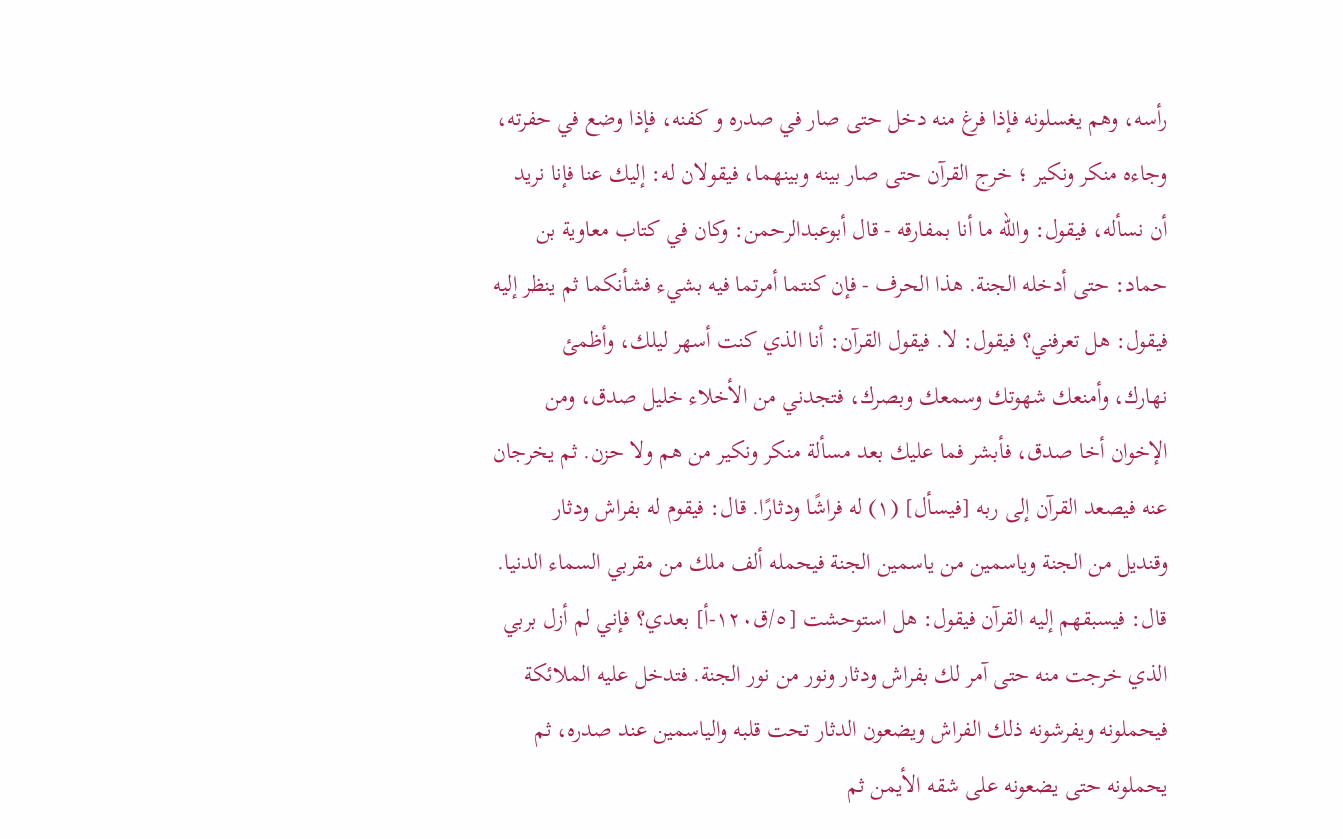رأسه، وهم يغسلونه فإذا فرغ منه دخل حتى صار في صدره و کفنه، فإذا وضع في حفرته،
وجاءه منكر ونكير ؛ خرج القرآن حتى صار بينه وبينهما، فيقولان له: إليك عنا فإنا نريد
أن نسأله، فيقول: والله ما أنا بمفارقه - قال أبوعبدالرحمن: وكان في كتاب معاوية بن
حماد: حتى أدخله الجنة. هذا الحرف - فإن كنتما أمرتما فيه بشيء فشأنكما ثم ينظر إليه
فيقول: هل تعرفني؟ فيقول: لا. فيقول القرآن: أنا الذي كنت أسهر ليلك، وأظمئ
نهارك، وأمنعك شهوتك وسمعك وبصرك، فتجدني من الأخلاء خليل صدق، ومن
الإخوان أخا صدق، فأبشر فما عليك بعد مسألة منكر ونكير من هم ولا حزن. ثم يخرجان
عنه فيصعد القرآن إلى ربه [فيسأل] (١) له فراشًا ودثارًا. قال: فيقوم له بفراش ودثار
وقنديل من الجنة وياسمين من ياسمين الجنة فيحمله ألف ملك من مقربي السماء الدنيا.
قال: فيسبقهم إليه القرآن فيقول: هل استوحشت [٥/ق١٢٠-أ] بعدي؟ فإني لم أزل بربي
الذي خرجت منه حتى آمر لك بفراش ودثار ونور من نور الجنة. فتدخل عليه الملائكة
فيحملونه ويفرشونه ذلك الفراش ويضعون الدثار تحت قلبه والياسمين عند صدره، ثم
يحملونه حتى يضعونه على شقه الأيمن ثم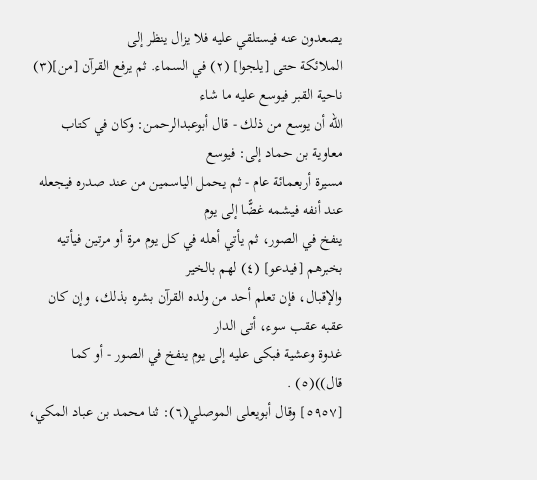يصعدون عنه فيستلقي عليه فلا يزال ينظر إلى
الملائكة حتى [يلجوا] (٢) في السماء. ثم يرفع القرآن [من](٣) ناحية القبر فيوسع عليه ما شاء
الله أن يوسع من ذلك - قال أبوعبدالرحمن: وكان في كتاب معاوية بن حماد إلى: فيوسع
مسيرة أربعمائة عام - ثم يحمل الياسمين من عند صدره فيجعله عند أنفه فيشمه غضًّا إلى يوم
ينفخ في الصور، ثم يأتي أهله في كل يوم مرة أو مرتين فيأتيه بخبرهم [فيدعو] (٤) لهم بالخير
والإقبال، فإن تعلم أحد من ولده القرآن بشره بذلك، وإن كان عقبه عقب سوء، أتى الدار
غدوة وعشية فبكى عليه إلى يوم ينفخ في الصور - أو كما قال))(٥) .
[٥٩٥٧] وقال أبويعلى الموصلي(٦): ثنا محمد بن عباد المكي،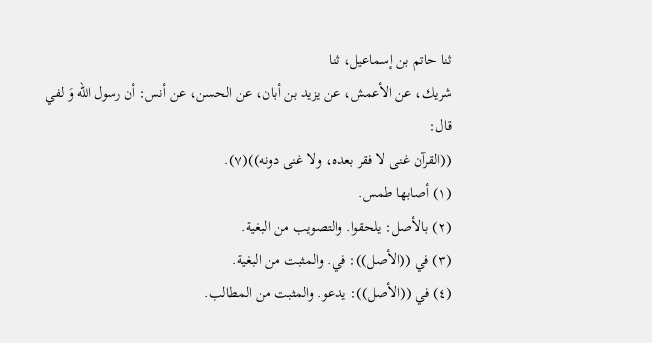ثنا حاتم بن إسماعيل، ثنا
شريك، عن الأعمش، عن يزيد بن أبان، عن الحسن، عن أنس: أن رسول الله وَ لفي قال:
((القرآن غنى لا فقر بعده، ولا غنى دونه))(٧).
(١) أصابها طمس.
(٢) بالأصل: يلحقوا. والتصويب من البغية.
(٣) في ((الأصل)): في. والمثبت من البغية.
(٤) في ((الأصل)): يدعو. والمثبت من المطالب.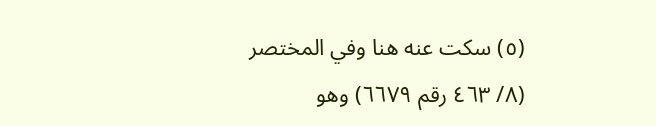(٥) سكت عنه هنا وفي المختصر (٨/ ٤٦٣ رقم ٦٦٧٩) وهو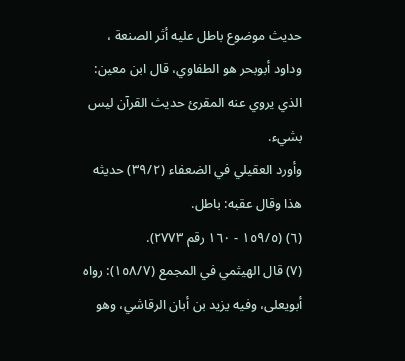حديث موضوع باطل عليه أثر الصنعة ،
وداود أبوبحر هو الطفاوي، قال ابن معين: الذي يروي عنه المقرئ حديث القرآن ليس بشيء.
وأورد العقيلي في الضعفاء (٣٩/٢) حديثه هذا وقال عقبه: باطل.
(٦) (١٥٩/٥ - ١٦٠ رقم ٢٧٧٣).
(٧) قال الهيثمي في المجمع (١٥٨/٧): رواه أبويعلى، وفيه يزيد بن أبان الرقاشي، وهو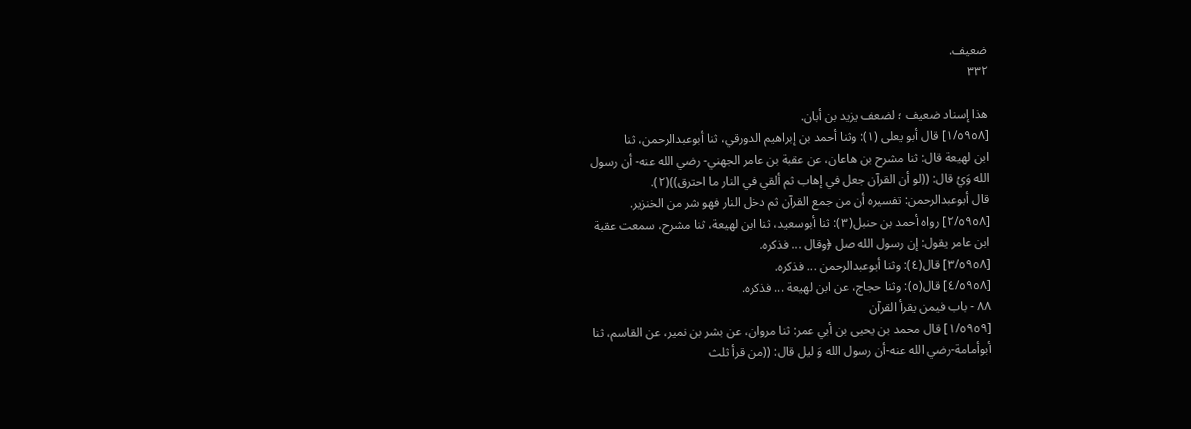ضعيف.
٣٣٢

هذا إسناد ضعيف ؛ لضعف يزيد بن أبان.
[١/٥٩٥٨] قال أبو يعلى (١): وثنا أحمد بن إبراهيم الدورقي، ثنا أبوعبدالرحمن، ثنا
ابن لهيعة قال: ثنا مشرح بن هاعان، عن عقبة بن عامر الجهني- رضي الله عنه- أن رسول
الله وَيُ قال: ((لو أن القرآن جعل في إهاب ثم ألقي في النار ما احترق))(٢).
قال أبوعبدالرحمن: تفسيره أن من جمع القرآن ثم دخل النار فهو شر من الخنزير.
[٢/٥٩٥٨] رواه أحمد بن حنبل(٣): ثنا أبوسعيد، ثنا ابن لهيعة، ثنا مشرح، سمعت عقبة
ابن عامر يقول: إن رسول الله صل ﴿وقال ... فذكره.
[٣/٥٩٥٨] قال(٤): وثنا أبوعبدالرحمن ... فذكره.
[٤/٥٩٥٨] قال(٥): وثنا حجاج، عن ابن لهيعة ... فذكره.
٨٨ - باب فيمن يقرأ القرآن
[١/٥٩٥٩] قال محمد بن يحيى بن أبي عمر: ثنا مروان، عن بشر بن نمير، عن القاسم، ثنا
أبوأمامة-رضي الله عنه-أن رسول الله وَ ليل قال: ((من قرأ ثلث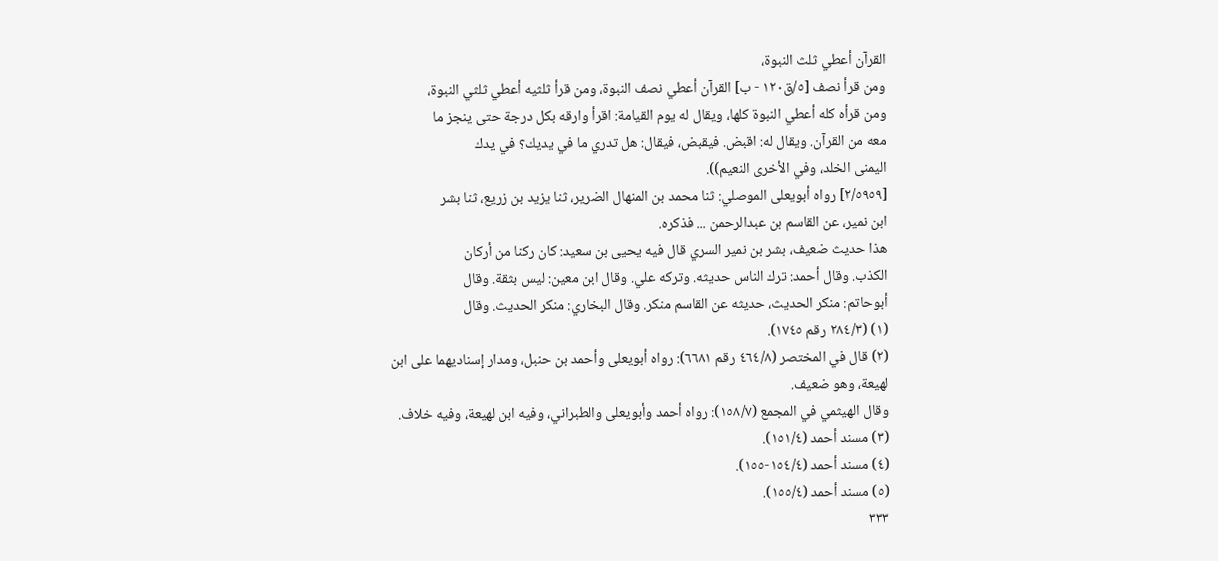القرآن أعطي ثلث النبوة،
ومن قرأ نصف [٥/ق١٢٠ - ب] القرآن أعطي نصف النبوة، ومن قرأ ثلثيه أعطي ثلثي النبوة،
ومن قرأه كله أعطي النبوة كلها، ويقال له يوم القيامة: اقرأ وارقه بكل درجة حتى ينجز ما
معه من القرآن. ويقال له: اقبض. فيقبض، فيقال: هل تدري ما في يديك؟ في يدك
اليمنى الخلد، وفي الأخرى النعيم)).
[٢/٥٩٥٩] رواه أبويعلى الموصلي: ثنا محمد بن المنهال الضریر، ثنا یزید بن زريع، ثنا بشر
ابن نمير، عن القاسم بن عبدالرحمن ... فذكره.
هذا حديث ضعيف، بشر بن نمير السري قال فيه يحيى بن سعيد: كان ركنا من أركان
الكذب. وقال أحمد: ترك الناس حديثه. وتركه علي. وقال ابن معين: ليس بثقة. وقال
أبوحاتم: منكر الحديث، حديثه عن القاسم منكر. وقال البخاري: منكر الحديث. وقال
(١) (٢٨٤/٣ رقم ١٧٤٥).
(٢) قال في المختصر (٤٦٤/٨ رقم ٦٦٨١): رواه أبويعلى وأحمد بن حنبل، ومدار إسناديهما على ابن
لهيعة، وهو ضعيف.
وقال الهيثمي في المجمع (١٥٨/٧): رواه أحمد وأبويعلى والطبراني، وفيه ابن لهيعة، وفيه خلاف.
(٣) مسند أحمد (١٥١/٤).
(٤) مسند أحمد (١٥٤/٤-١٥٥).
(٥) مسند أحمد (١٥٥/٤).
٣٣٣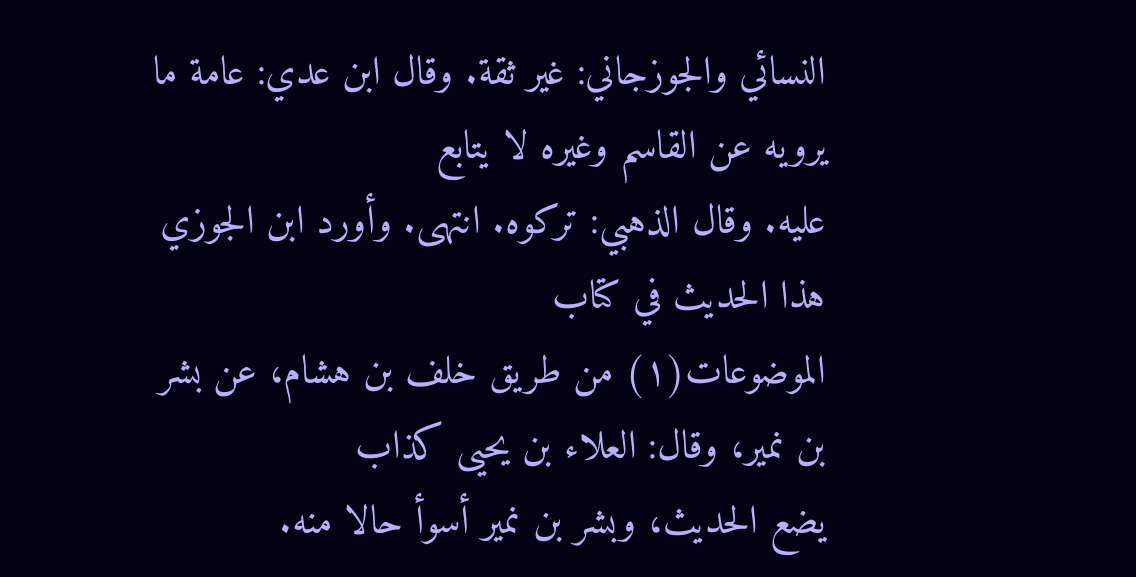النسائي والجوزجاني: غير ثقة. وقال ابن عدي: عامة ما يرويه عن القاسم وغيره لا يتابع
عليه. وقال الذهبي: تركوه. انتهى. وأورد ابن الجوزي هذا الحديث في كتاب
الموضوعات(١) من طريق خلف بن هشام، عن بشر بن نمير، وقال: العلاء بن يحيى كذاب
يضع الحديث، وبشر بن نمير أسوأ حالا منه.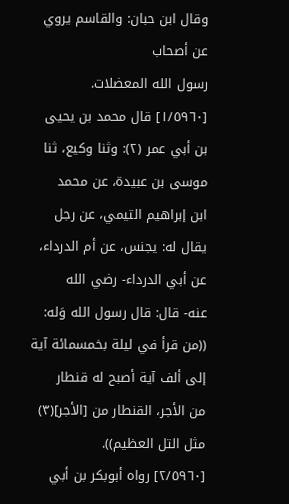وقال ابن حبان: والقاسم يروي عن أصحاب
رسول الله المعضلات.
[١/٥٩٦٠] قال محمد بن يحيى بن أبي عمر (٢): وثنا وكيع، ثنا موسى بن عبيدة، عن محمد
ابن إبراهيم التيمي، عن رجل يقال له: يجنس، عن أم الدرداء، عن أبي الدرداء- رضي الله
عنه- قال: قال رسول الله وَله: ((من قرأ في ليلة بخمسمائة آية إلى ألف آية أصبح له قنطار
من الأجر، القنطار من [الأجر](٣) مثل التل العظيم)).
[٢/٥٩٦٠] رواه أبوبكر بن أبي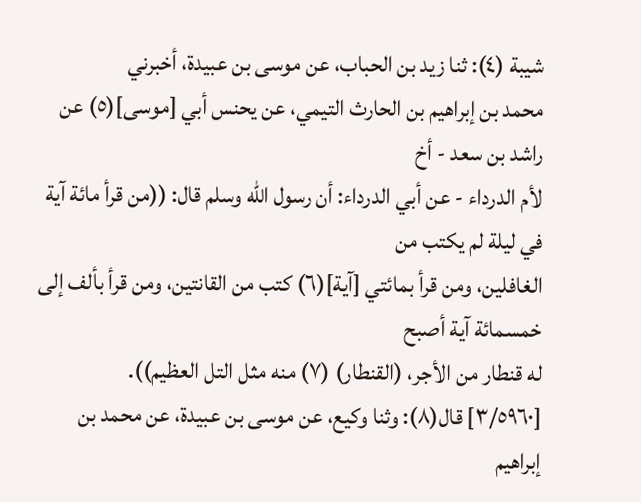شيبة (٤): ثنا زيد بن الحباب، عن موسى بن عبيدة، أخبرني
محمد بن إبراهيم بن الحارث التيمي، عن يحنس أبي [موسى](٥) عن راشد بن سعد - أخ
لأم الدرداء - عن أبي الدرداء: أن رسول الله وسلم قال: ((من قرأ مائة آية في ليلة لم يكتب من
الغافلين، ومن قرأ بمائتي [آية](٦) كتب من القانتين، ومن قرأ بألف إلى خمسمائة آية أصبح
له قنطار من الأجر، (القنطار) (٧) منه مثل التل العظيم)).
[٣/٥٩٦٠] قال(٨): وثنا وكيع، عن موسى بن عبيدة، عن محمد بن إبراهيم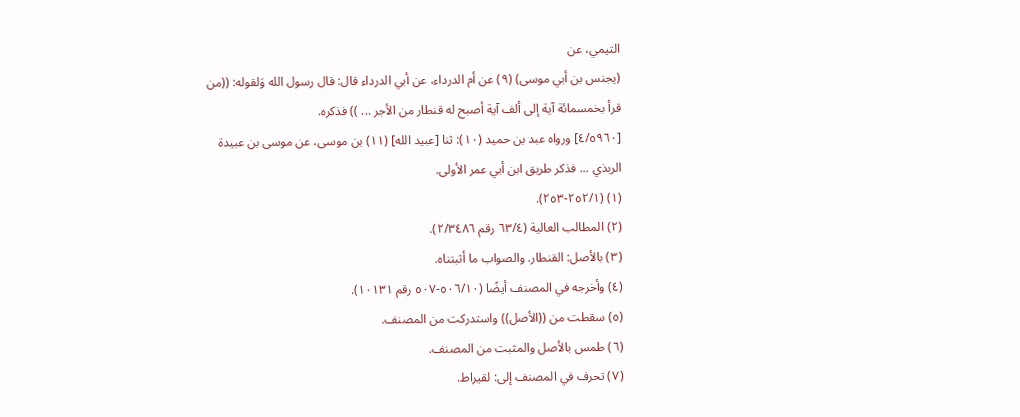التيمي، عن
(يجنس بن أبي موسى) (٩) عن أم الدرداء، عن أبي الدرداء قال: قال رسول الله وَلقوله: ((من
قرأ بخمسمائة آية إلى ألف آية أصبح له قنطار من الأجر ... )) فذكره.
[٤/٥٩٦٠] ورواه عبد بن حميد (١٠): ثنا [عبيد الله] (١١) بن موسى، عن موسى بن عبيدة
الربذي ... فذكر طريق ابن أبي عمر الأولى.
(١) (٢٥٢/١-٢٥٣).
(٢) المطالب العالية (٦٣/٤ رقم ٢/٣٤٨٦).
(٣) بالأصل: القنطار. والصواب ما أثبتناه.
(٤) وأخرجه في المصنف أيضًا (٥٠٦/١٠-٥٠٧ رقم ١٠١٣١).
(٥) سقطت من ((الأصل)) واستدركت من المصنف.
(٦) طمس بالأصل والمثبت من المصنف.
(٧) تحرف في المصنف إلى: لقيراط.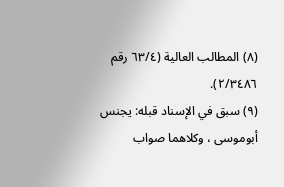(٨) المطالب العالية (٦٣/٤ رقم ٢/٣٤٨٦).
(٩) سبق في الإسناد قبله: يجنس أبوموسى ، وكلاهما صواب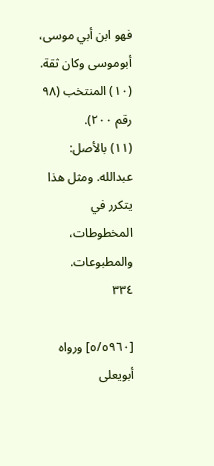فهو ابن أبي موسى، أبوموسى وكان ثقة.
(١٠) المنتخب (٩٨ رقم ٢٠٠).
(١١) بالأصل: عبدالله. ومثل هذا يتكرر في المخطوطات، والمطبوعات.
٣٣٤

[٥/٥٩٦٠] ورواه أبويعلى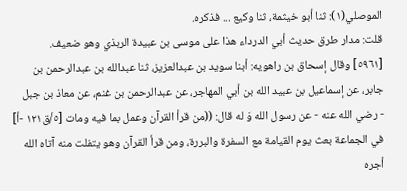الموصلي(١): ثنا أبو خيثمة، ثنا وكيع ... فذكره.
قلت: مدار طرق حديث أبي الدرداء هذا على موسى بن عبيدة الربذي وهو ضعيف.
[٥٩٦١] وقال إسحاق بن راهويه: أبنا سويد بن عبدالعزيز، ثنا عبدالله بن عبدالرحمن بن
جابر، عن إسماعيل بن عبيد الله بن أبي المهاجر، عن عبدالرحمن بن غنم، عن معاذ بن جبل
- رضي الله عنه - عن رسول الله وَ له قال: ((من قرأ القرآن وعمل بما فيه ومات [٥/ق١٢١ -أ]
في الجماعة بعث يوم القيامة مع السفرة والبررة، ومن قرأ القرآن وهو يتفلت منه آتاه الله
أجره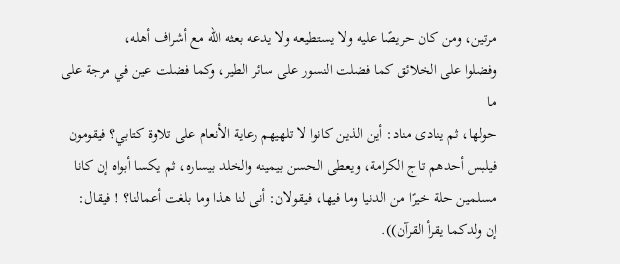مرتين، ومن كان حريصًا عليه ولا يستطيعه ولا يدعه بعثه الله مع أشراف أهله،
وفضلوا على الخلائق كما فضلت النسور على سائر الطير، وكما فضلت عين في مرجة على ما
حولها، ثم ينادى مناد: أين الذين كانوا لا تلهيهم رعاية الأنعام على تلاوة كتابي؟ فيقومون
فيلبس أحدهم تاج الكرامة، ويعطى الحسن بيمينه والخلد بيساره، ثم يكسا أبواه إن كانا
مسلمين حلة خيرًا من الدنيا وما فيها، فيقولان: أنى لنا هذا وما بلغت أعمالنا؟ ! فيقال:
إن ولدكما يقرأ القرآن)).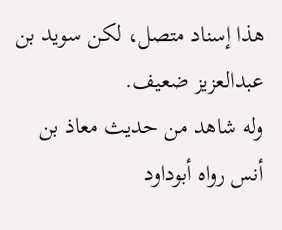هذا إسناد متصل، لكن سويد بن عبدالعزيز ضعيف.
وله شاهد من حديث معاذ بن أنس رواه أبوداود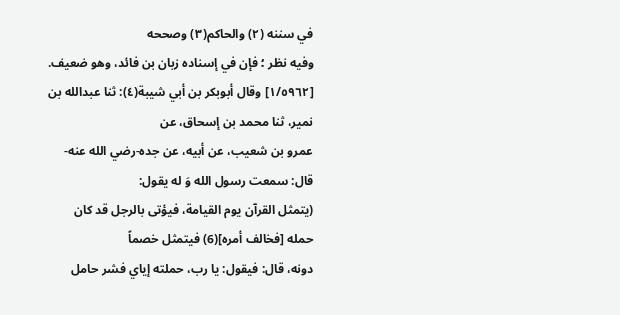في سننه (٢) والحاكم(٣) وصححه
وفيه نظر ؛ فإن في إسناده زبان بن فائد، وهو ضعيف.
[١/٥٩٦٢] وقال أبوبكر بن أبي شيبة(٤): ثنا عبدالله بن نمير، ثنا محمد بن إسحاق، عن
عمرو بن شعيب، عن أبيه، عن جده-رضي الله عنه-قال: سمعت رسول الله وَ له يقول:
(يتمثل القرآن يوم القيامة، فيؤتى بالرجل قد كان حمله [فخالف أمره](6) فيتمثل خصماً
دونه، قال: فیقول: يا رب، حملته إياي فشر حامل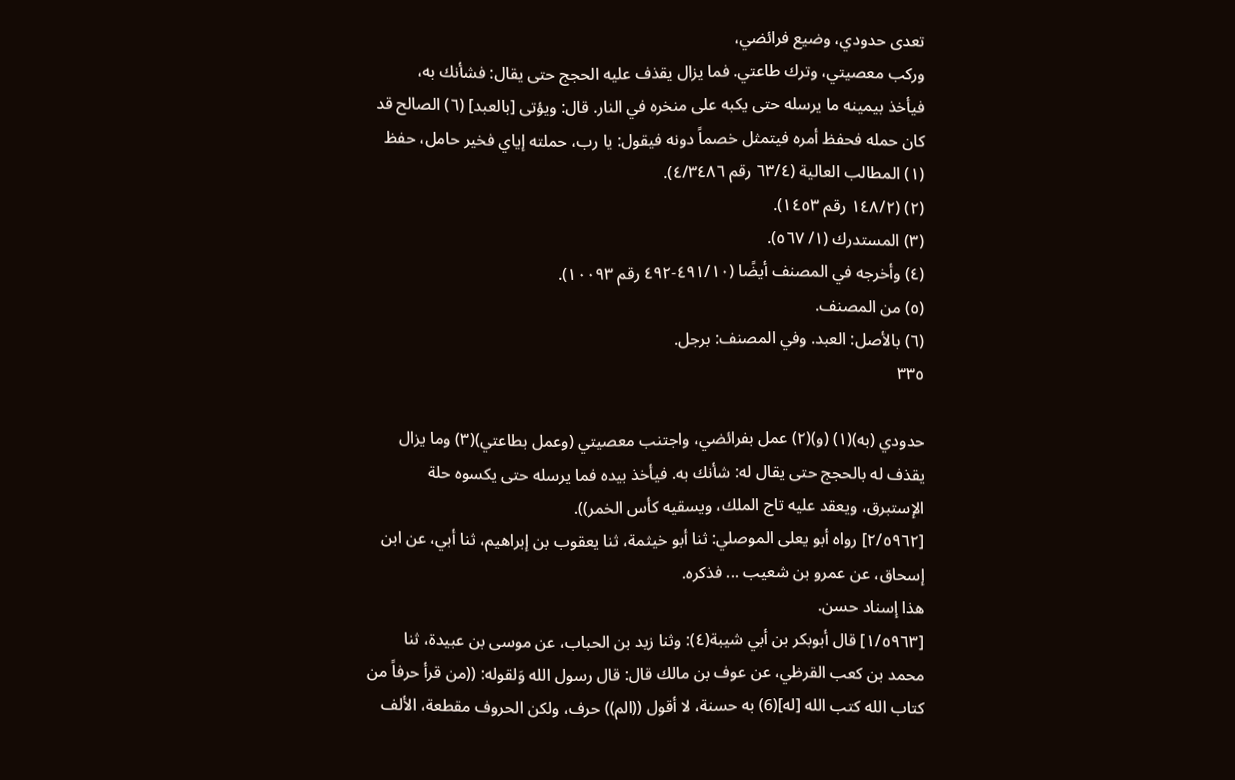تعدى حدودي، وضيع فرائضي،
وركب معصيتي، وترك طاعتي. فما يزال يقذف عليه الحجج حتى يقال: فشأنك به،
فيأخذ بيمينه ما يرسله حتى يكبه على منخره في النار. قال: ويؤتى [بالعبد] (٦) الصالح قد
كان حمله فحفظ أمره فيتمثل خصماً دونه فيقول: يا رب، حملته إياي فخير حامل، حفظ
(١) المطالب العالية (٦٣/٤ رقم ٤/٣٤٨٦).
(٢) (١٤٨/٢ رقم ١٤٥٣).
(٣) المستدرك (١/ ٥٦٧).
(٤) وأخرجه في المصنف أيضًا (٤٩١/١٠-٤٩٢ رقم ١٠٠٩٣).
(٥) من المصنف.
(٦) بالأصل: العبد. وفي المصنف: برجل.
٣٣٥

حدودي (به)(١) (و)(٢) عمل بفرائضي، واجتنب معصيتي (وعمل بطاعتي)(٣) وما يزال
يقذف له بالحجج حتى يقال له: شأنك به. فيأخذ بيده فما يرسله حتى يكسوه حلة
الإستبرق، ويعقد عليه تاج الملك، ويسقيه كأس الخمر)).
[٢/٥٩٦٢] رواه أبو يعلى الموصلي: ثنا أبو خيثمة، ثنا يعقوب بن إبراهيم، ثنا أبي، عن ابن
إسحاق، عن عمرو بن شعيب ... فذكره.
هذا إسناد حسن.
[١/٥٩٦٣] قال أبوبكر بن أبي شيبة(٤): وثنا زید بن الحباب، عن موسى بن عبيدة، ثنا
محمد بن كعب القرظي، عن عوف بن مالك قال: قال رسول الله وَلقوله: ((من قرأ حرفاً من
كتاب الله كتب الله [له](6) به حسنة، لا أقول ((الم)) حرف، ولكن الحروف مقطعة، الألف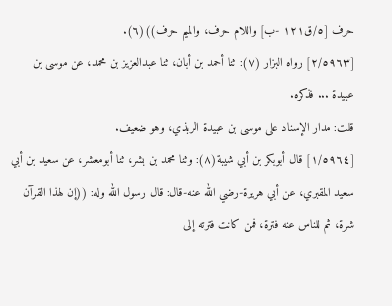حرف [٥/ق١٢١ -ب] واللام حرف، والميم حرف))(٦).
[٢/٥٩٦٣] رواه البزار (٧): ثنا أحمد بن أبان، ثنا عبدالعزيز بن محمد، عن موسى بن
عبيدة ... فذكره.
قلت: مدار الإسناد على موسى بن عبيدة الربذي، وهو ضعيف.
[١/٥٩٦٤] قال أبوبكر بن أبي شيبة(٨): وثنا محمد بن بشر، ثنا أبومعشر، عن سعيد بن أبي
سعيد المقبري، عن أبي هريرة-رضي الله عنه-قال: قال رسول الله وله: ((إن لهذا القرآن
شرة، ثم للناس عنه فترة، فمن كانت فترته إلى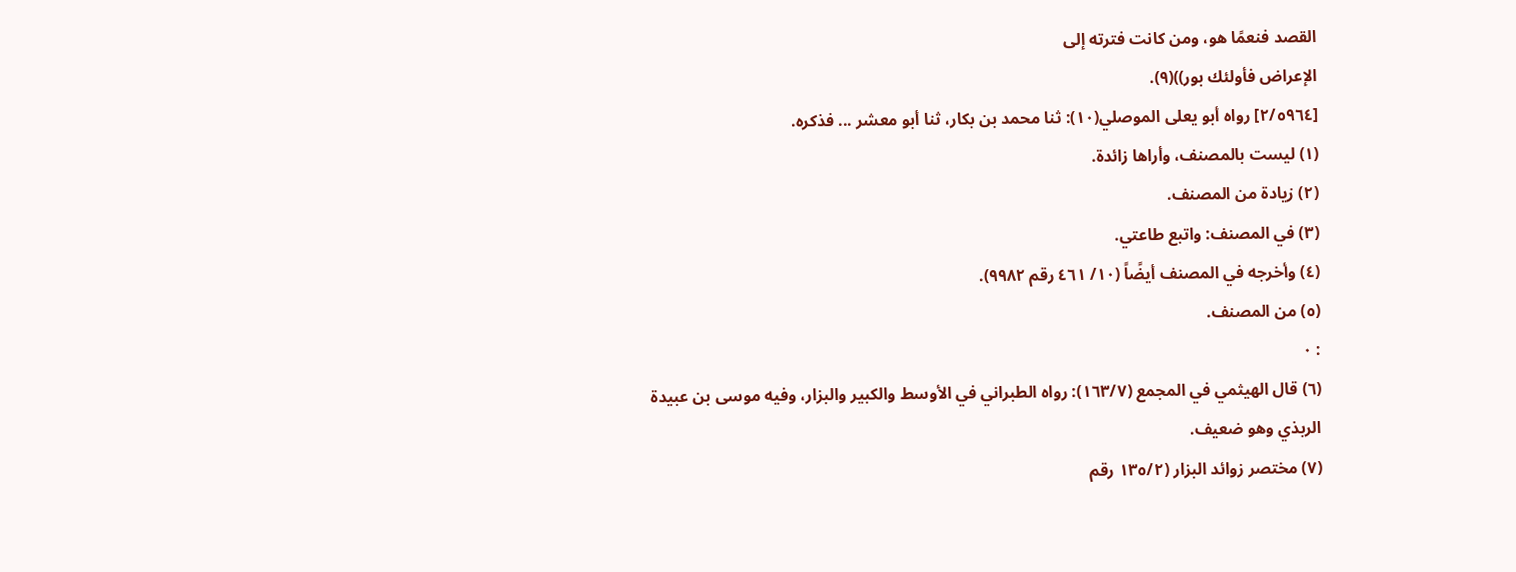القصد فنعمًا هو، ومن كانت فترته إلى
الإعراض فأولئك بور))(٩).
[٢/٥٩٦٤] رواه أبو يعلى الموصلي(١٠): ثنا محمد بن بكار، ثنا أبو معشر ... فذكره.
(١) ليست بالمصنف، وأراها زائدة.
(٢) زيادة من المصنف.
(٣) في المصنف: واتبع طاعتي.
(٤) وأخرجه في المصنف أيضًاً (١٠/ ٤٦١ رقم ٩٩٨٢).
(٥) من المصنف.
: ٠
(٦) قال الهيثمي في المجمع (١٦٣/٧): رواه الطبراني في الأوسط والكبير والبزار، وفيه موسى بن عبيدة
الربذي وهو ضعيف.
(٧) مختصر زوائد البزار (١٣٥/٢ رقم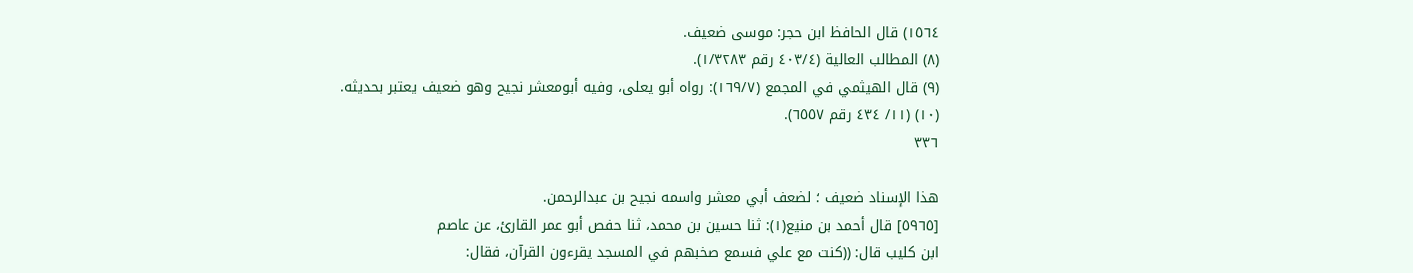١٥٦٤) قال الحافظ ابن حجر: موسى ضعيف.
(٨) المطالب العالية (٤٠٣/٤ رقم ١/٣٢٨٣).
(٩) قال الهيثمي في المجمع (١٦٩/٧): رواه أبو يعلى، وفيه أبومعشر نجيح وهو ضعيف يعتبر بحديثه.
(١٠) (١١/ ٤٣٤ رقم ٦٥٥٧).
٣٣٦

هذا الإسناد ضعيف ؛ لضعف أبي معشر واسمه نجيح بن عبدالرحمن.
[٥٩٦٥] قال أحمد بن منيع(١): ثنا حسين بن محمد، ثنا حفص أبو عمر القارئ، عن عاصم
ابن كليب قال: ((كنت مع علي فسمع صخبهم في المسجد يقرءون القرآن، فقال: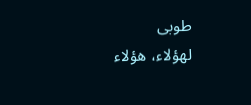طوبى
لهؤلاء، هؤلاء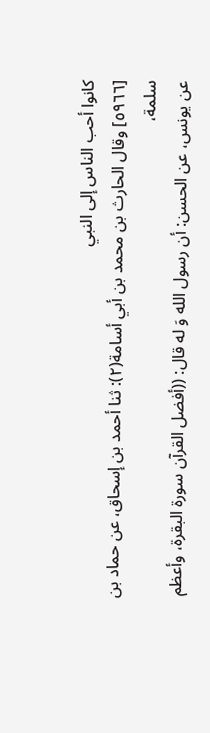كانوا أحب الناس إلى النبي
[٥٩٦٦] وقال الحارث بن محمد بن أبي أسامة(٢): ثنا أحمد بن إسحاق، عن حماد بن سلمة،
عن يونس، عن الحسن: أن رسول الله وَ له قال: ((أفضل القرآن سورة البقرة، وأعظم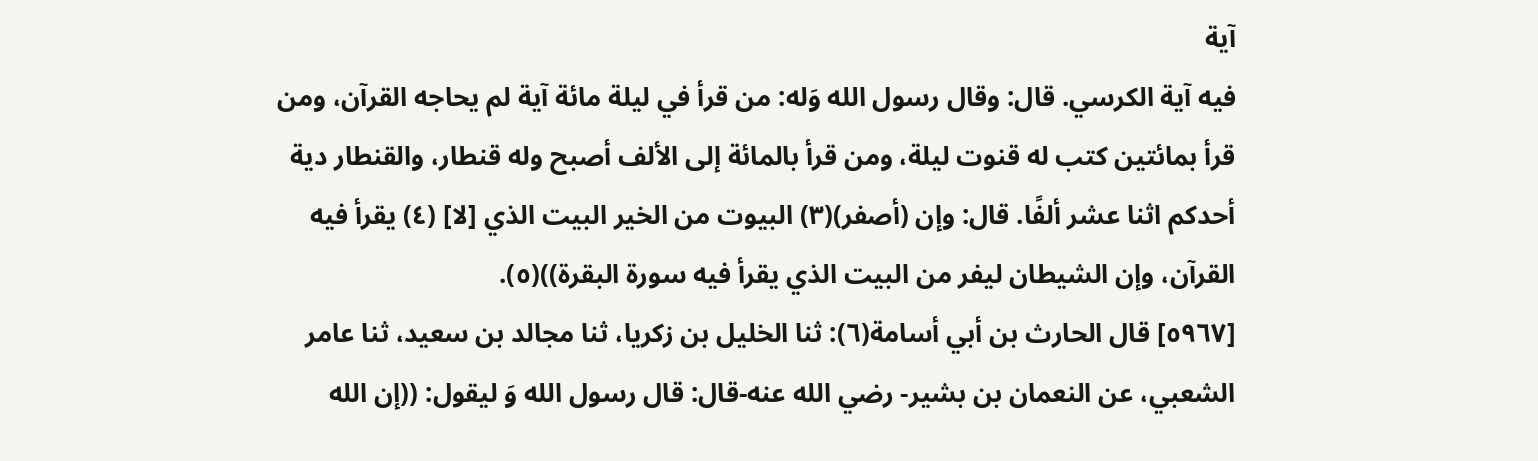آية
فيه آية الكرسي. قال: وقال رسول الله وَله: من قرأ في ليلة مائة آية لم يحاجه القرآن، ومن
قرأ بمائتين كتب له قنوت ليلة، ومن قرأ بالمائة إلى الألف أصبح وله قنطار، والقنطار دية
أحدكم اثنا عشر ألفًا. قال: وإن (أصفر)(٣) البيوت من الخير البيت الذي [لا] (٤) يقرأ فيه
القرآن، وإن الشيطان ليفر من البيت الذي يقرأ فيه سورة البقرة))(٥).
[٥٩٦٧] قال الحارث بن أبي أسامة(٦): ثنا الخليل بن زكريا، ثنا مجالد بن سعيد، ثنا عامر
الشعبي، عن النعمان بن بشير- رضي الله عنه-قال: قال رسول الله وَ ليقول: ((إن الله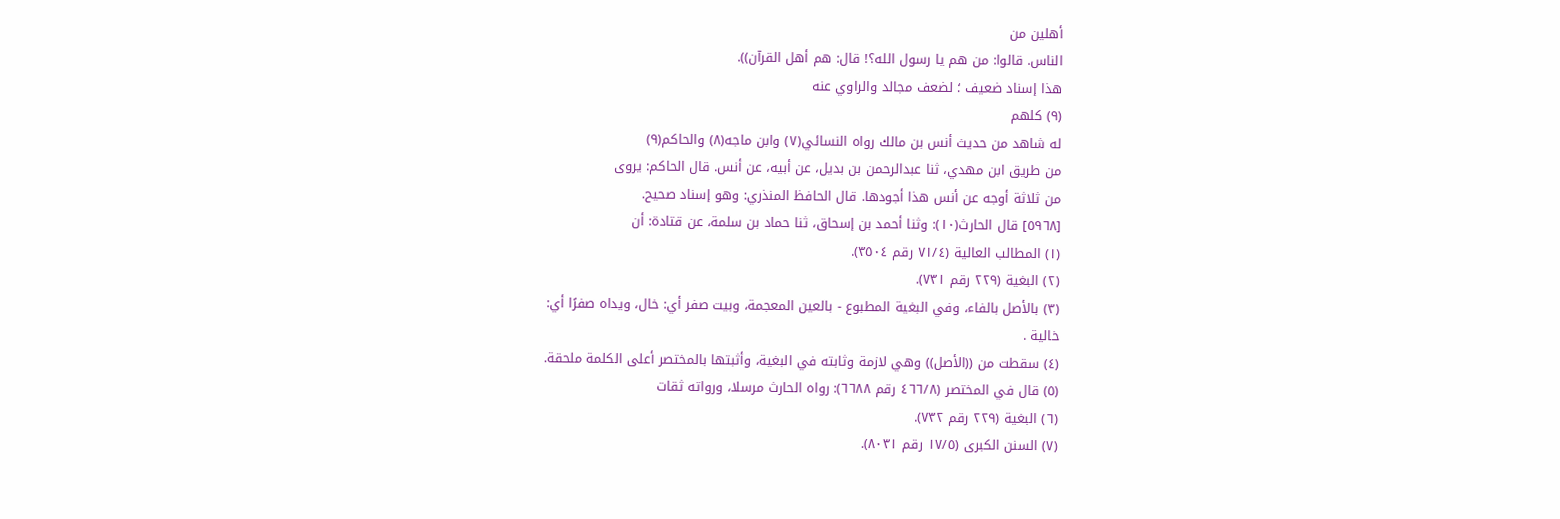أهلين من
الناس. قالوا: من هم يا رسول الله؟! قال: هم أهل القرآن)).
هذا إسناد ضعيف ؛ لضعف مجالد والراوي عنه
(٩) كلهم
له شاهد من حديث أنس بن مالك رواه النسائي(٧) وابن ماجه(٨) والحاكم(٩)
من طريق ابن مهدي، ثنا عبدالرحمن بن بديل، عن أبيه، عن أنس. قال الحاكم: يروى
من ثلاثة أوجه عن أنس هذا أجودها. قال الحافظ المنذري: وهو إسناد صحيح.
[٥٩٦٨] قال الحارث(١٠): وثنا أحمد بن إسحاق، ثنا حماد بن سلمة، عن قتادة: أن
(١) المطالب العالية (٧١/٤ رقم ٣٥٠٤).
(٢) البغية (٢٢٩ رقم ٧٣١).
(٣) بالأصل بالفاء، وفي البغية المطبوع - بالعين المعجمة، وبيت صفر أي: خال، ويداه صفرًا أي:
خالية .
(٤) سقطت من ((الأصل)) وهي لازمة وثابته في البغية، وأثبتها بالمختصر أعلى الكلمة ملحقة.
(٥) قال في المختصر (٤٦٦/٨ رقم ٦٦٨٨): رواه الحارث مرسلا، ورواته ثقات
(٦) البغية (٢٢٩ رقم ٧٣٢).
(٧) السنن الكبرى (١٧/٥ رقم ٨٠٣١).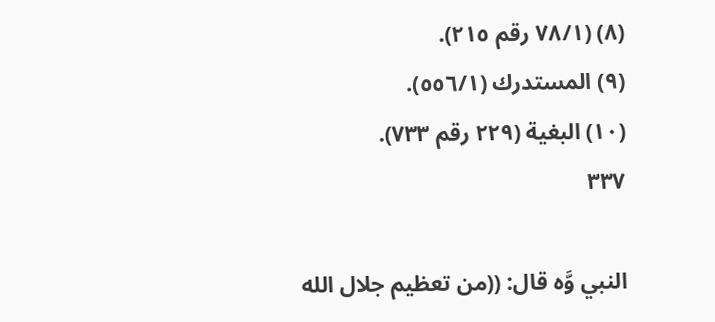(٨) (٧٨/١ رقم ٢١٥).
(٩) المستدرك (٥٥٦/١).
(١٠) البغية (٢٢٩ رقم ٧٣٣).
٣٣٧

النبي وَّه قال: ((من تعظيم جلال الله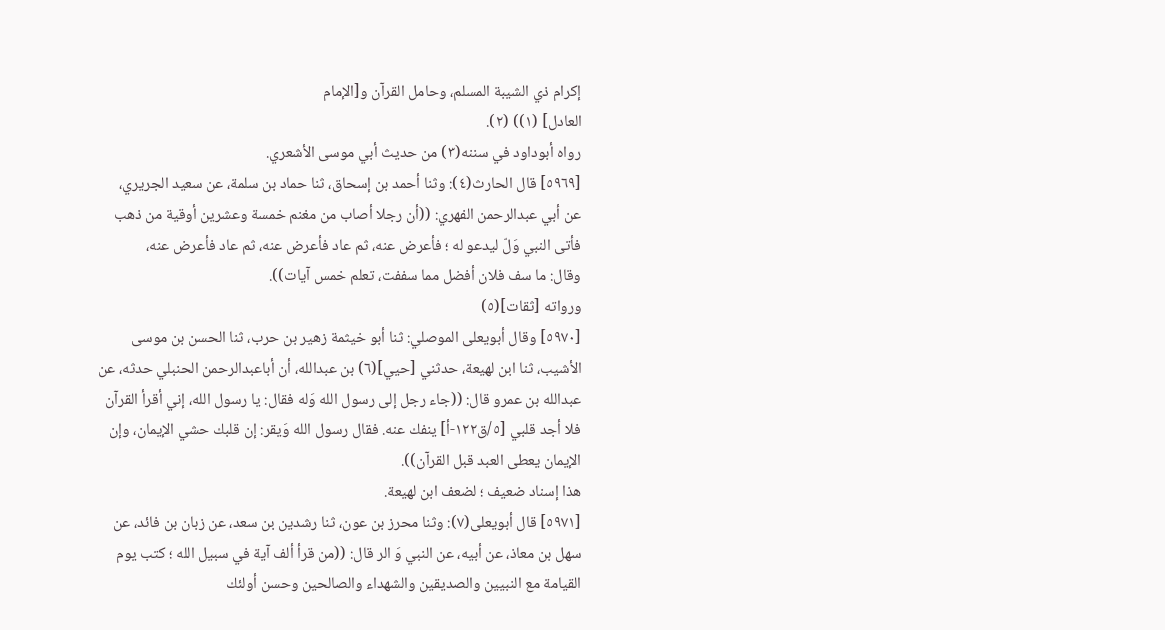إكرام ذي الشيبة المسلم، وحامل القرآن و[الإمام
العادل] (١)) (٢).
رواه أبوداود في سننه(٣) من حديث أبي موسى الأشعري.
[٥٩٦٩] قال الحارث(٤): وثنا أحمد بن إسحاق، ثنا حماد بن سلمة، عن سعيد الجريري،
عن أبي عبدالرحمن الفهري: ((أن رجلا أصاب من مغنم خمسة وعشرين أوقية من ذهب
فأتى النبي وَلّ ليدعو له ؛ فأعرض عنه، ثم عاد فأعرض عنه، ثم عاد فأعرض عنه،
وقال: ما سف فلان أفضل مما سففت، تعلم خمس آيات)).
ورواته [ثقات](٥)
[٥٩٧٠] وقال أبويعلى الموصلي: ثنا أبو خيثمة زهير بن حرب، ثنا الحسن بن موسى
الأشيب، ثنا ابن لهيعة، حدثني [حيي](٦) بن عبدالله، أن أباعبدالرحمن الحنبلي حدثه، عن
عبدالله بن عمرو قال: ((جاء رجل إلى رسول الله وَله فقال: يا رسول الله، إني أقرأ القرآن
فلا أجد قلبي [٥/ق١٢٢-أ] ينفك عنه. فقال رسول الله وَيقر: إن قلبك حشي الإيمان، وإن
الإيمان يعطى العبد قبل القرآن)).
هذا إسناد ضعيف ؛ لضعف ابن لهيعة.
[٥٩٧١] قال أبویعلى(٧): وثنا محرز بن عون، ثنا رشدین بن سعد، عن زبان بن فائد، عن
سهل بن معاذ، عن أبيه، عن النبي وَ الر قال: ((من قرأ ألف آية في سبيل الله ؛ كتب يوم
القيامة مع النبيين والصديقين والشهداء والصالحين وحسن أولئك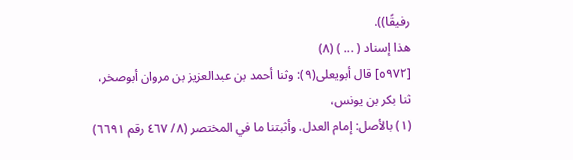رفيقًا)).
هذا إسناد ( ... ) (٨)
[٥٩٧٢] قال أبويعلى(٩): وثنا أحمد بن عبدالعزيز بن مروان أبوصخر، ثنا بكر بن يونس،
(١) بالأصل: إمام العدل. وأثبتنا ما في المختصر (٨/ ٤٦٧ رقم ٦٦٩١)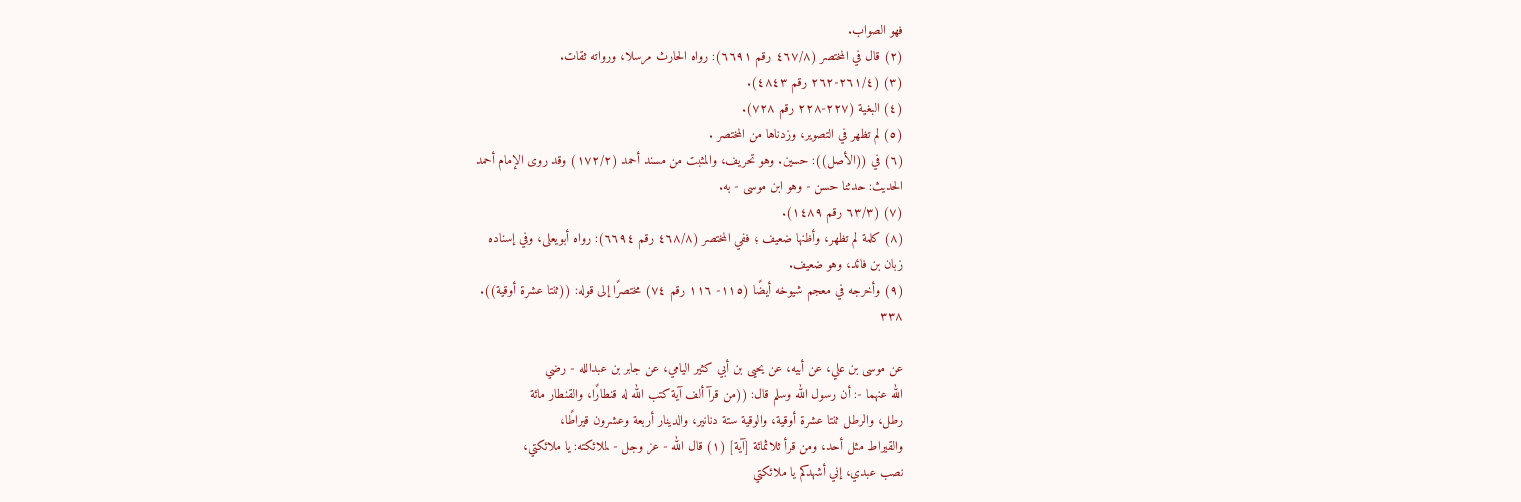فهو الصواب.
(٢) قال في المختصر (٤٦٧/٨ رقم ٦٦٩١): رواه الحارث مرسلا، ورواته ثقات.
(٣) (٢٦١/٤-٢٦٢ رقم ٤٨٤٣).
(٤) البغية (٢٢٧-٢٢٨ رقم ٧٢٨).
(٥) لم تظهر في التصوير، وزدناها من المختصر .
(٦) في ((الأصل)): حسين. وهو تحريف، والمثبت من مسند أحمد (١٧٢/٢) وقد روى الإمام أحمد
الحديث: حدثنا حسن - وهو ابن موسى - به.
(٧) (٦٣/٣ رقم ١٤٨٩).
(٨) كلمة لم تظهر، وأظنها ضعيف ؛ ففي المختصر (٤٦٨/٨ رقم ٦٦٩٤): رواه أبويعلى، وفي إسناده
زبان بن فائد، وهو ضعيف.
(٩) وأخرجه في معجم شيوخه أيضًا (١١٥- ١١٦ رقم ٧٤) مختصرًا إلى قوله: ((ثنتا عشرة أوقية)).
٣٣٨

عن موسى بن علي، عن أبيه، عن يحيى بن أبي كثير اليامي، عن جابر بن عبدالله - رضي
الله عنهما -: أن رسول الله وسلم قال: ((من قرآ ألف آية كتب الله له قنطارًا، والقنطار مائة
رطل، والرطل ثنتا عشرة أوقية، والوقية ستة دنانير، والدينار أربعة وعشرون قيراطًا،
والقيراط مثل أحد، ومن قرأ ثلاثمائة [آية] (١) قال الله - عز وجل - لملائكته: يا ملائكتي،
نصب عبدي، إني أشهدكم يا ملائكتي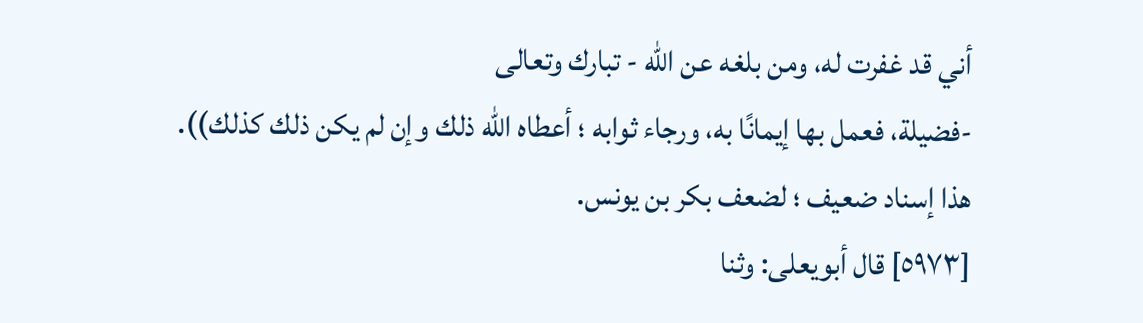أني قد غفرت له، ومن بلغه عن الله - تبارك وتعالى
-فضيلة، فعمل بها إيمانًا به، ورجاء ثوابه ؛ أعطاه الله ذلك وإن لم يكن ذلك كذلك)).
هذا إسناد ضعيف ؛ لضعف بكر بن يونس.
[٥٩٧٣] قال أبويعلى: وثنا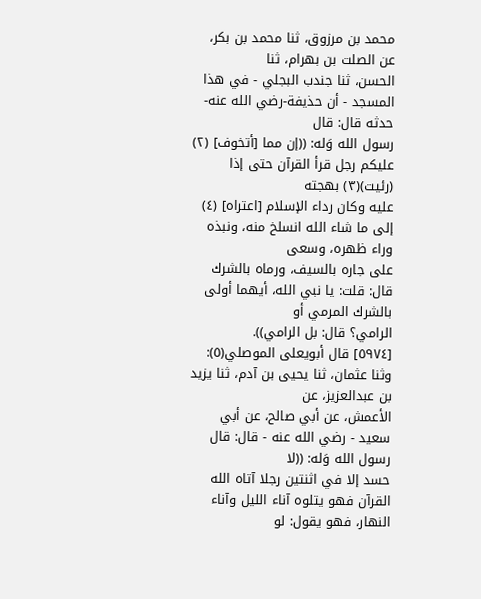محمد بن مرزوق، ثنا محمد بن بكر، عن الصلت بن بهرام، ثنا
الحسن، ثنا جندب البجلي - في هذا المسجد - أن حذيفة-رضي الله عنه-حدثه قال: قال
رسول الله وَله: ((إن مما [أتخوف] (٢) عليكم رجل قرأ القرآن حتى إذا (رئيت)(٣) بهجته
عليه وكان رداء الإسلام [اعتراه] (٤) إلى ما شاء الله انسلخ منه، ونبذه وراء ظهره، وسعى
على جاره بالسيف، ورماه بالشرك قال: قلت: يا نبي الله، أيهما أولى بالشرك المرمي أو
الرامي؟ قال: بل الرامي)).
[٥٩٧٤] قال أبويعلى الموصلي(٥): وثنا عثمان، ثنا يحيى بن آدم، ثنا يزيد بن عبدالعزيز، عن
الأعمش، عن أبي صالح، عن أبي سعيد - رضي الله عنه - قال: قال رسول الله وَله: ((لا
حسد إلا في اثنتين رجلا آتاه الله القرآن فهو يتلوه آناء الليل وآناء النهار، فهو يقول: لو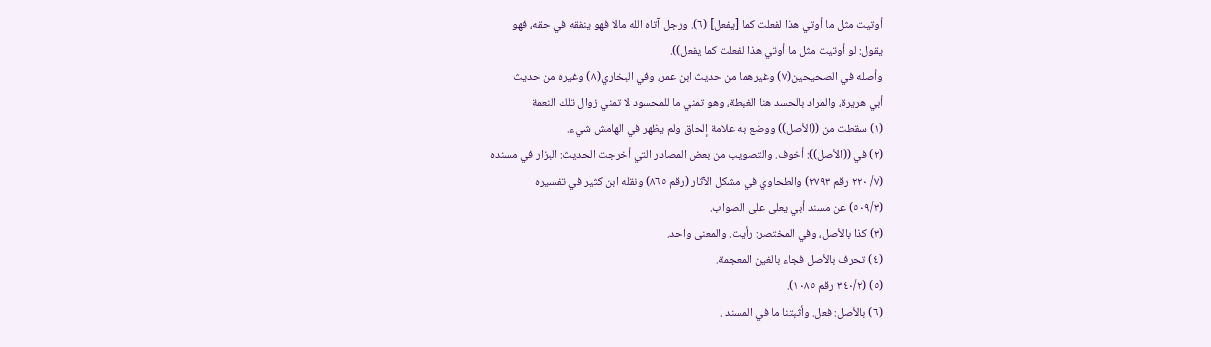أوتيت مثل ما أوتي هذا لفعلت كما [يفعل] (٦). ورجل آتاه الله مالا فهو ينفقه في حقه، فهو
يقول: لو أوتيت مثل ما أوتي هذا لفعلت كما يفعل)).
وأصله في الصحيحين(٧) وغيرهما من حديث ابن عمر، وفي البخاري(٨) وغيره من حديث
أبي هريرة، والمراد بالحسد هنا الغبطة، وهو تمني ما للمحسود لا تمني زوال تلك النعمة
(١) سقطت من ((الأصل)) ووضع به علامة إلحاق ولم يظهر في الهامش شيء.
(٢) في ((الأصل)): أخوف. والتصويب من بعض المصادر التي أخرجت الحديث: البزار في مسنده
(٧/ ٢٢٠ رقم ٢٧٩٣) والطحاوي في مشكل الآثار (رقم ٨٦٥) ونقله ابن كثير في تفسيره
(٥٠٩/٣) عن مسند أبي يعلى على الصواب.
(٣) كذا بالأصل، وفي المختصر: رأيت. والمعنى واحد.
(٤) تحرف بالأصل فجاء بالغين المعجمة.
(٥) (٣٤٠/٢ رقم ١٠٨٥).
(٦) بالأصل: فعل. وأثبتنا ما في المسند .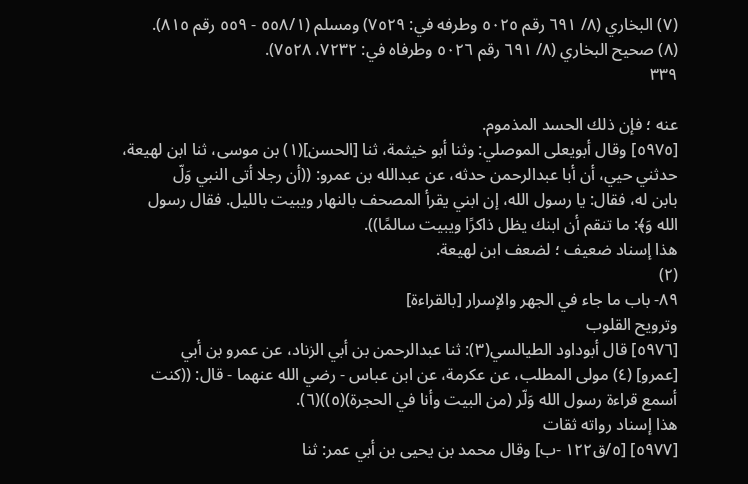(٧) البخاري (٨/ ٦٩١ رقم ٥٠٢٥ وطرفه في: ٧٥٢٩) ومسلم (٥٥٨/١ - ٥٥٩ رقم ٨١٥).
(٨) صحيح البخاري (٨/ ٦٩١ رقم ٥٠٢٦ وطرفاه في: ٧٢٣٢، ٧٥٢٨).
٣٣٩

عنه ؛ فإن ذلك الحسد المذموم.
[٥٩٧٥] وقال أبويعلى الموصلي: وثنا أبو خيثمة، ثنا [الحسن](١) بن موسى، ثنا ابن لهيعة،
حدثني حيي، أن أبا عبدالرحمن حدثه، عن عبدالله بن عمرو: ((أن رجلا أتى النبي وَلّ
بابن له، فقال: يا رسول الله، إن ابني يقرأ المصحف بالنهار ويبيت بالليل. فقال رسول
الله وَ﴾: ما تنقم أن ابنك يظل ذاكرًا ويبيت سالمًا)).
هذا إسناد ضعيف ؛ لضعف ابن لهيعة.
(٢)
٨٩- باب ما جاء في الجهر والإسرار [بالقراءة]
وترويح القلوب
[٥٩٧٦] قال أبوداود الطيالسي(٣): ثنا عبدالرحمن بن أبي الزناد، عن عمرو بن أبي
[عمرو] (٤) مولى المطلب، عن عكرمة، عن ابن عباس - رضي الله عنهما - قال: ((كنت
أسمع قراءة رسول الله وَلّر (من البيت وأنا في الحجرة)(٥))(٦).
هذا إسناد رواته ثقات
[٥٩٧٧] [٥/ق١٢٢ -ب] وقال محمد بن يحيى بن أبي عمر: ثنا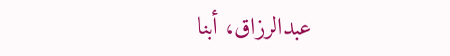عبدالرزاق، أبنا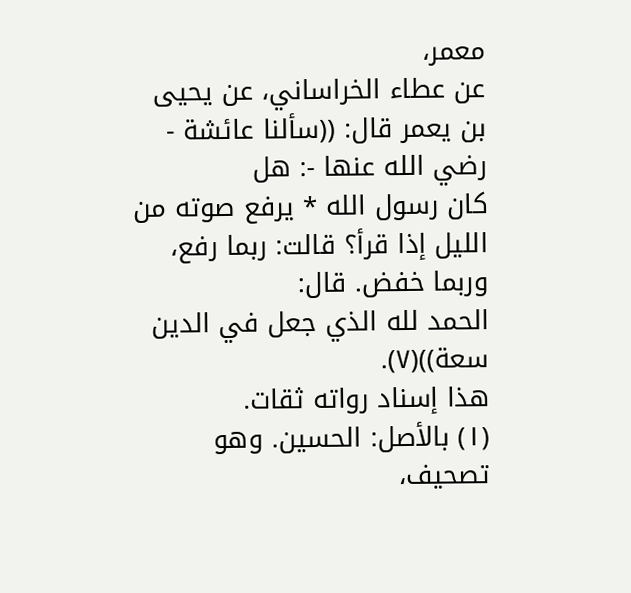معمر،
عن عطاء الخراساني، عن يحيى بن يعمر قال: ((سألنا عائشة - رضي الله عنها -: هل
كان رسول الله * يرفع صوته من الليل إذا قرأ؟ قالت: ربما رفع، وربما خفض. قال:
الحمد لله الذي جعل في الدين سعة))(٧).
هذا إسناد رواته ثقات.
(١) بالأصل: الحسين. وهو تصحيف،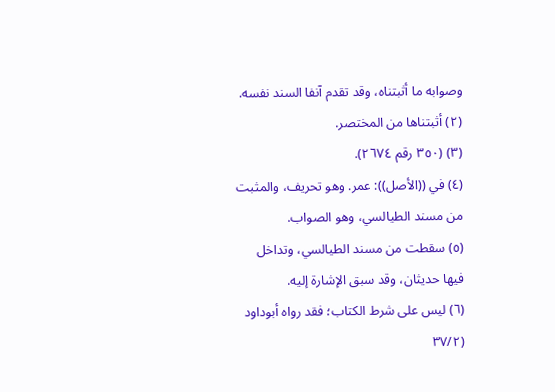وصوابه ما أثبتناه، وقد تقدم آنفا السند نفسه.
(٢) أثبتناها من المختصر.
(٣) (٣٥٠ رقم ٢٦٧٤).
(٤) في ((الأصل)): عمر. وهو تحريف، والمثبت من مسند الطيالسي، وهو الصواب.
(٥) سقطت من مسند الطيالسي، وتداخل فيها حديثان، وقد سبق الإشارة إليه.
(٦) ليس على شرط الكتاب؛ فقد رواه أبوداود (٣٧/٢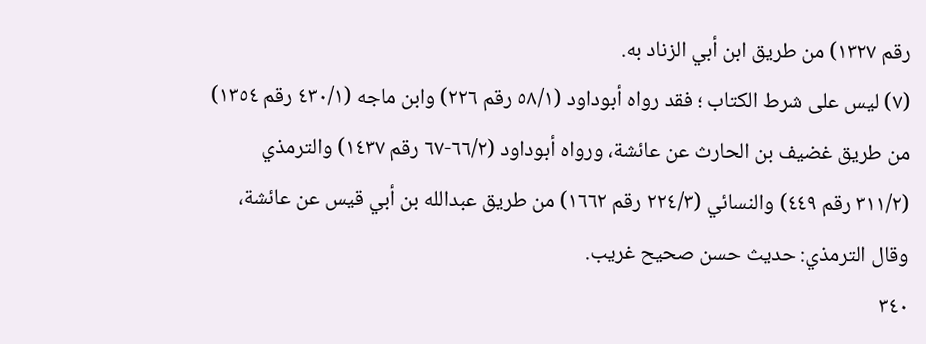رقم ١٣٢٧) من طريق ابن أبي الزناد به.
(٧) ليس على شرط الكتاب ؛ فقد رواه أبوداود (٥٨/١ رقم ٢٢٦) وابن ماجه (٤٣٠/١ رقم ١٣٥٤)
من طريق غضيف بن الحارث عن عائشة، ورواه أبوداود (٦٦/٢-٦٧ رقم ١٤٣٧) والترمذي
(٣١١/٢ رقم ٤٤٩) والنسائي (٢٢٤/٣ رقم ١٦٦٢) من طريق عبدالله بن أبي قيس عن عائشة،
وقال الترمذي: حديث حسن صحيح غريب.
٣٤٠